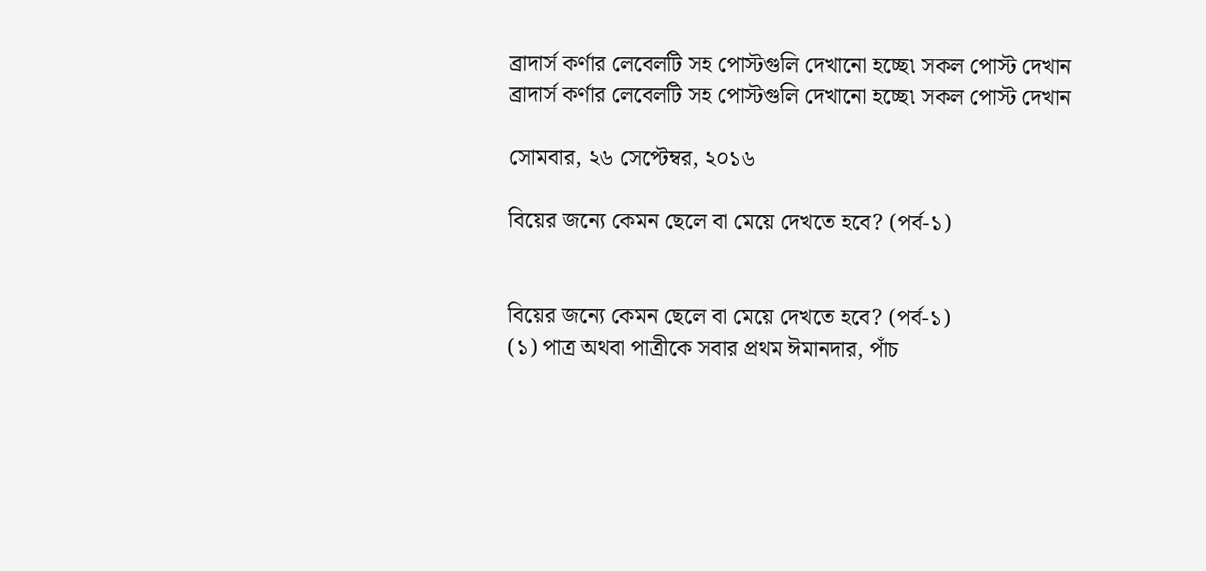ব্রাদার্স কর্ণার লেবেলটি সহ পোস্টগুলি দেখানো হচ্ছে৷ সকল পোস্ট দেখান
ব্রাদার্স কর্ণার লেবেলটি সহ পোস্টগুলি দেখানো হচ্ছে৷ সকল পোস্ট দেখান

সোমবার, ২৬ সেপ্টেম্বর, ২০১৬

বিয়ের জন্যে কেমন ছেলে বা মেয়ে দেখতে হবে? (পর্ব-১)


বিয়ের জন্যে কেমন ছেলে বা মেয়ে দেখতে হবে? (পর্ব-১)
(১) পাত্র অথবা পাত্রীকে সবার প্রথম ঈমানদার, পাঁচ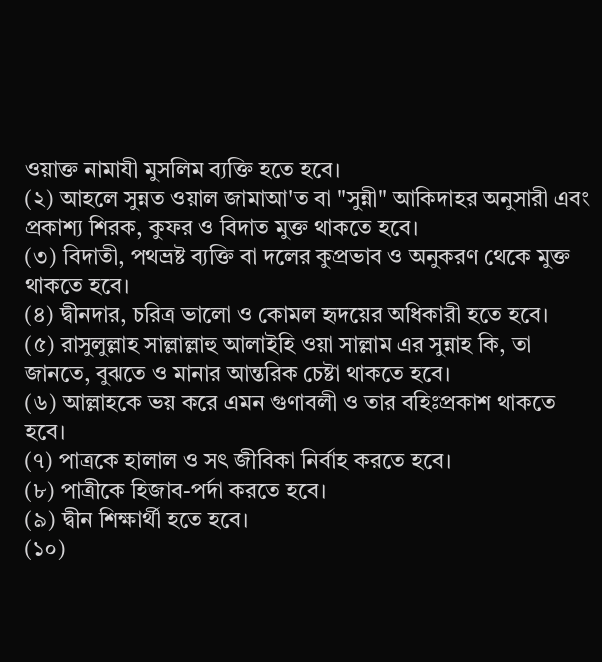ওয়াক্ত নামাযী মুসলিম ব্যক্তি হতে হবে।
(২) আহলে সুন্নত ওয়াল জামাআ'ত বা "সুন্নী" আকিদাহর অনুসারী এবং প্রকাশ্য শিরক, কুফর ও বিদাত মুক্ত থাকতে হবে।
(৩) বিদাতী, পথভ্রষ্ট ব্যক্তি বা দলের কুপ্রভাব ও অনুকরণ থেকে মুক্ত থাকতে হবে।
(৪) দ্বীনদার, চরিত্র ভালো ও কোমল হৃদয়ের অধিকারী হতে হবে।
(৫) রাসুলুল্লাহ সাল্লাল্লাহু আলাইহি ওয়া সাল্লাম এর সুন্নাহ কি, তা জানতে, বুঝতে ও মানার আন্তরিক চেষ্টা থাকতে হবে।
(৬) আল্লাহকে ভয় করে এমন গুণাবলী ও তার বহিঃপ্রকাশ থাকতে হবে।
(৭) পাত্রকে হালাল ও সৎ জীবিকা নির্বাহ করতে হবে।
(৮) পাত্রীকে হিজাব-পর্দা করতে হবে।
(৯) দ্বীন শিক্ষার্থী হতে হবে।
(১০)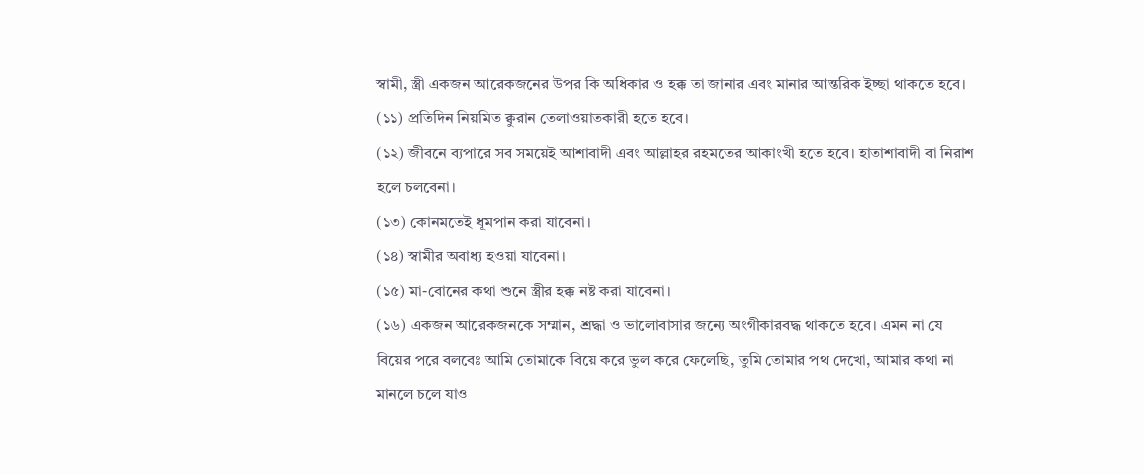স্বামী, স্ত্রী একজন আরেকজনের উপর কি অধিকার ও হক্ক তা জানার এবং মানার আন্তরিক ইচ্ছা থাকতে হবে।
(১১) প্রতিদিন নিয়মিত ক্বুরান তেলাওয়াতকারী হতে হবে।
(১২) জীবনে ব্যপারে সব সময়েই আশাবাদী এবং আল্লাহর রহমতের আকাংখী হতে হবে। হাতাশাবাদী বা নিরাশ হলে চলবেনা।
(১৩) কোনমতেই ধূমপান করা যাবেনা।
(১৪) স্বামীর অবাধ্য হওয়া যাবেনা।
(১৫) মা-বোনের কথা শুনে স্ত্রীর হক্ক নষ্ট করা যাবেনা।
(১৬) একজন আরেকজনকে সম্মান, শ্রদ্ধা ও ভালোবাসার জন্যে অংগীকারবদ্ধ থাকতে হবে। এমন না যে বিয়ের পরে বলবেঃ আমি তোমাকে বিয়ে করে ভুল করে ফেলেছি, তুমি তোমার পথ দেখো, আমার কথা না মানলে চলে যাও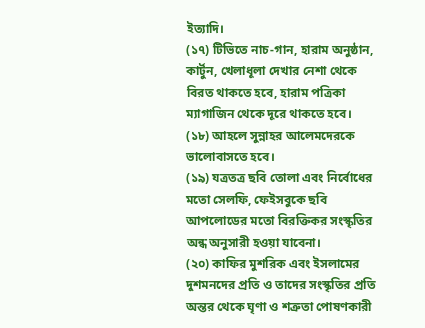ইত্যাদি।
(১৭) টিভিতে নাচ-গান, হারাম অনুষ্ঠান, কার্টুন, খেলাধূলা দেখার নেশা থেকে বিরত থাকতে হবে, হারাম পত্রিকা ম্যাগাজিন থেকে দূরে থাকতে হবে।
(১৮) আহলে সুন্নাহর আলেমদেরকে ভালোবাসতে হবে।
(১৯) যত্রতত্র ছবি তোলা এবং নির্বোধের মতো সেলফি, ফেইসবুকে ছবি আপলোডের মতো বিরক্তিকর সংস্কৃতির অন্ধ অনুসারী হওয়া যাবেনা।
(২০) কাফির মুশরিক এবং ইসলামের দুশমনদের প্রতি ও তাদের সংস্কৃতির প্রতি অন্তর থেকে ঘৃণা ও শত্রুতা পোষণকারী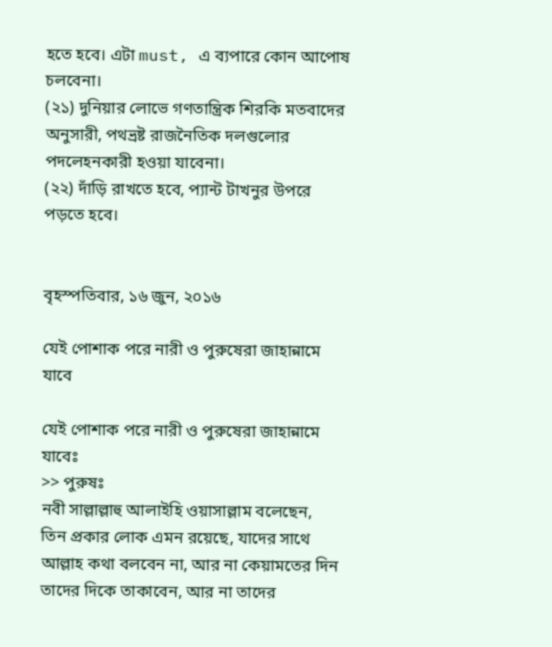হতে হবে। এটা must, এ ব্যপারে কোন আপোষ চলবেনা।
(২১) দুনিয়ার লোভে গণতান্ত্রিক শিরকি মতবাদের অনুসারী, পথভ্রষ্ট রাজনৈতিক দলগুলোর পদলেহনকারী হওয়া যাবেনা।
(২২) দাঁড়ি রাখতে হবে, প্যান্ট টাখনুর উপরে পড়তে হবে।


বৃহস্পতিবার, ১৬ জুন, ২০১৬

যেই পোশাক পরে নারী ও পুরুষেরা জাহান্নামে যাবে

যেই পোশাক পরে নারী ও পুরুষেরা জাহান্নামে যাবেঃ
>> পুরুষঃ
নবী সাল্লাল্লাহু আলাইহি ওয়াসাল্লাম বলেছেন,
তিন প্রকার লোক এমন রয়েছে, যাদের সাথে আল্লাহ কথা বলবেন না, আর না কেয়ামতের দিন তাদের দিকে তাকাবেন, আর না তাদের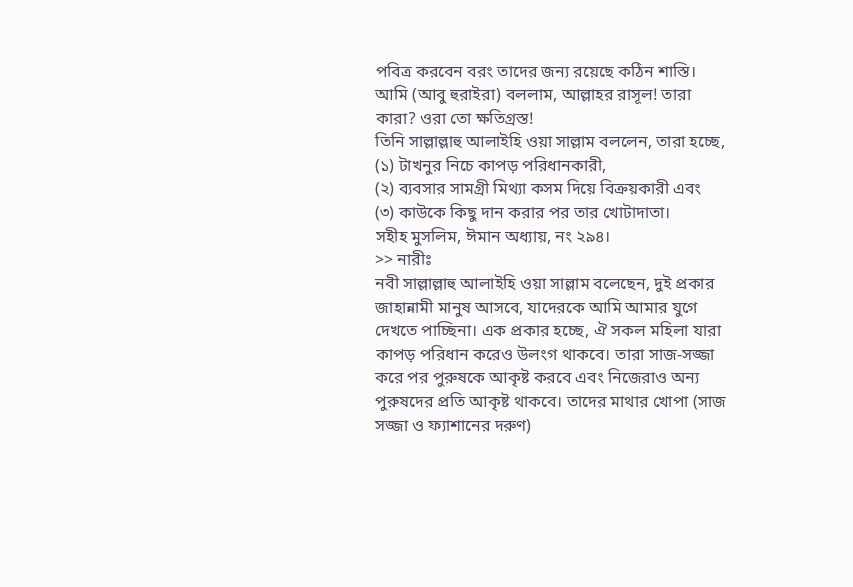পবিত্র করবেন বরং তাদের জন্য রয়েছে কঠিন শাস্তি।
আমি (আবু হুরাইরা) বললাম, আল্লাহর রাসূল! তারা কারা? ওরা তো ক্ষতিগ্রস্ত!
তিনি সাল্লাল্লাহু আলাইহি ওয়া সাল্লাম বললেন, তারা হচ্ছে,
(১) টাখনুর নিচে কাপড় পরিধানকারী,
(২) ব্যবসার সামগ্রী মিথ্যা কসম দিয়ে বিক্রয়কারী এবং
(৩) কাউকে কিছু দান করার পর তার খোটাদাতা।
সহীহ মুসলিম, ঈমান অধ্যায়, নং ২৯৪।
>> নারীঃ
নবী সাল্লাল্লাহু আলাইহি ওয়া সাল্লাম বলেছেন, দুই প্রকার জাহান্নামী মানুষ আসবে, যাদেরকে আমি আমার যুগে দেখতে পাচ্ছিনা। এক প্রকার হচ্ছে, ঐ সকল মহিলা যারা কাপড় পরিধান করেও উলংগ থাকবে। তারা সাজ-সজ্জা করে পর পুরুষকে আকৃষ্ট করবে এবং নিজেরাও অন্য পুরুষদের প্রতি আকৃষ্ট থাকবে। তাদের মাথার খোপা (সাজ সজ্জা ও ফ্যাশানের দরুণ)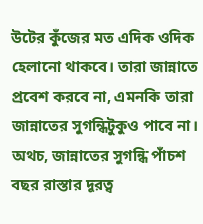উটের কুঁজের মত এদিক ওদিক হেলানো থাকবে। তারা জান্নাতে প্রবেশ করবে না, এমনকি তারা জান্নাতের সুগন্ধিটুকুও পাবে না। অথচ, জান্নাতের সুগন্ধি পাঁচশ বছর রাস্তার দূরত্ব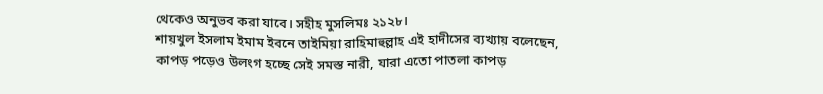থেকেও অনুভব করা যাবে। সহীহ মুসলিমঃ ২১২৮।
শায়খুল ইসলাম ইমাম ইবনে তাইমিয়া রাহিমাহুল্লাহ এই হাদীসের ব্যখ্যায় বলেছেন,
কাপড় পড়েও উলংগ হচ্ছে সেই সমস্ত নারী, যারা এতো পাতলা কাপড়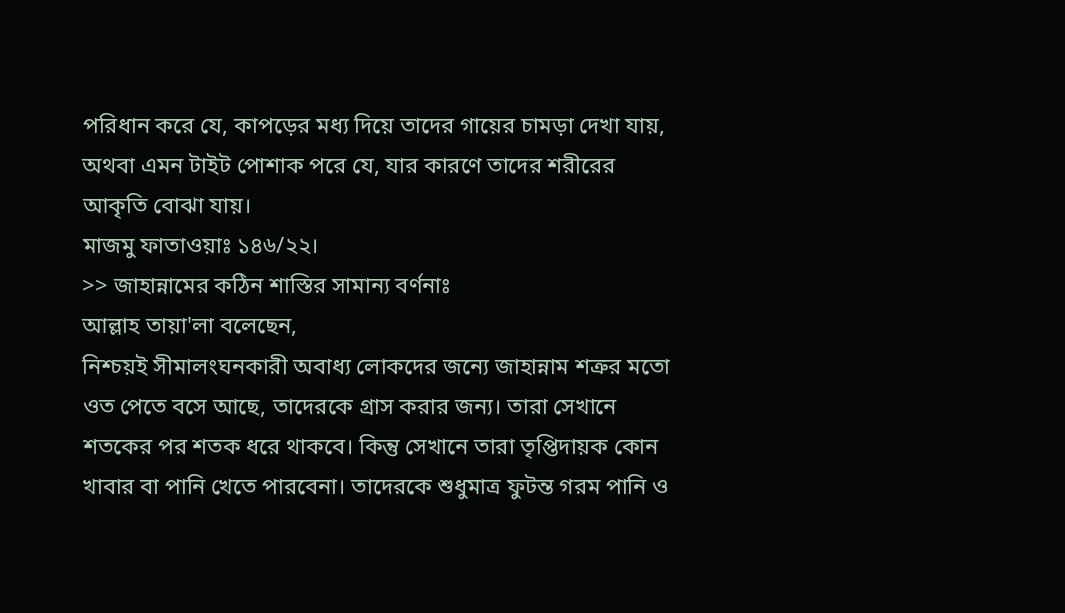পরিধান করে যে, কাপড়ের মধ্য দিয়ে তাদের গায়ের চামড়া দেখা যায়, অথবা এমন টাইট পোশাক পরে যে, যার কারণে তাদের শরীরের আকৃতি বোঝা যায়।
মাজমু ফাতাওয়াঃ ১৪৬/২২।
>> জাহান্নামের কঠিন শাস্তির সামান্য বর্ণনাঃ
আল্লাহ তায়া'লা বলেছেন,
নিশ্চয়ই সীমালংঘনকারী অবাধ্য লোকদের জন্যে জাহান্নাম শত্রুর মতো ওত পেতে বসে আছে, তাদেরকে গ্রাস করার জন্য। তারা সেখানে শতকের পর শতক ধরে থাকবে। কিন্তু সেখানে তারা তৃপ্তিদায়ক কোন খাবার বা পানি খেতে পারবেনা। তাদেরকে শুধুমাত্র ফুটন্ত গরম পানি ও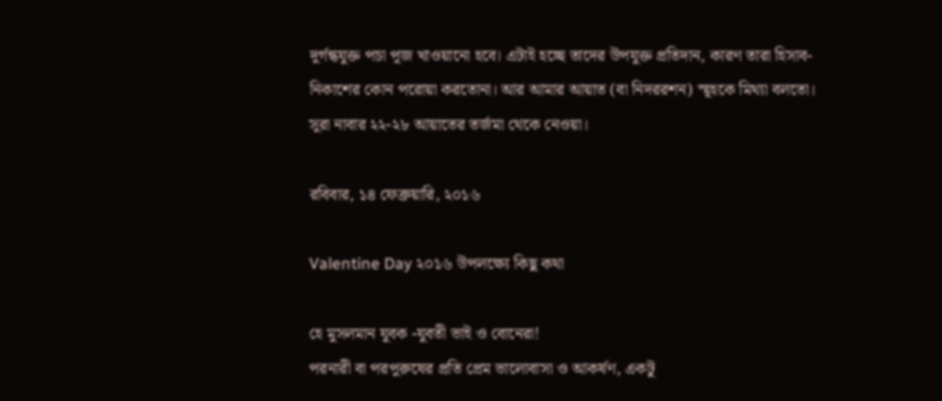দুর্গন্ধযুক্ত পচা পূজ খাওয়ানো হবে। এটাই হচ্ছে তাদের উপযুক্ত প্রতিদান, কারণ তারা হিসাব-নিকাশের কোন পরোয়া করতোনা। আর আমার আয়াত (বা নিদররশন) স্মূহকে মিথ্যা বলতো।
সুরা নাবার ২২-২৮ আয়াতের তর্জমা থেকে নেওয়া।

রবিবার, ১৪ ফেব্রুয়ারি, ২০১৬

Valentine Day ২০১৬ উপলক্ষ্যে কিছু কথা

হে মুসলমান যুবক -যুবতী ভাই ও বোনেরা!
পরনারী বা পরপুরুষের প্রতি প্রেম ভালোবাসা ও আকর্ষণ, একটু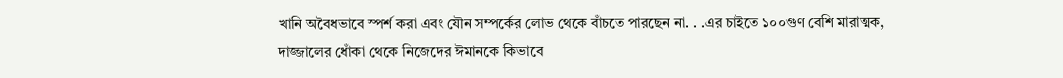খানি অবৈধভাবে স্পর্শ করা এবং যৌন সম্পর্কের লোভ থেকে বাঁচতে পারছেন না. . .এর চাইতে ১০০গুণ বেশি মারাত্মক, দাজ্জালের ধোঁকা থেকে নিজেদের ঈমানকে কিভাবে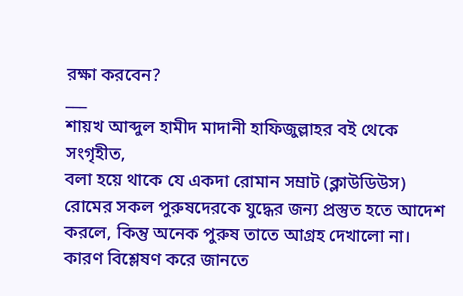রক্ষা করবেন?
___
শায়খ আব্দুল হামীদ মাদানী হাফিজুল্লাহর বই থেকে সংগৃহীত,
বলা হয়ে থাকে যে একদা রোমান সম্রাট (ক্লাউডিউস) রোমের সকল পুরুষদেরকে যুদ্ধের জন্য প্রস্তুত হতে আদেশ করলে, কিন্তু অনেক পুরুষ তাতে আগ্রহ দেখালো না। কারণ বিশ্লেষণ করে জানতে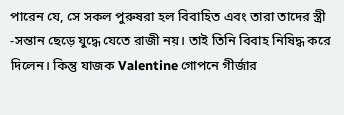পারেন যে, সে সকল পুরুষরা হল বিবাহিত এবং তারা তাদের স্ত্রী -সন্তান ছেড়ে যুদ্ধে যেতে রাজী নয়। তাই তিনি বিবাহ নিষিদ্ধ করে দিলেন। কিন্তু যাজক Valentine গোপনে গীর্জার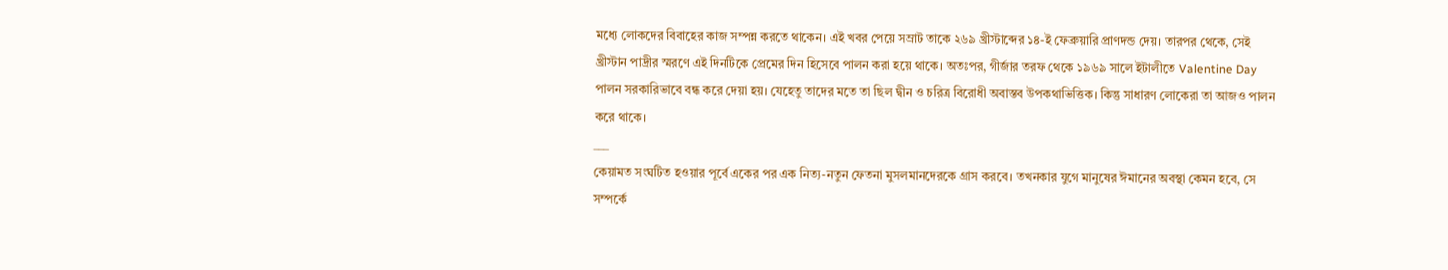মধ্যে লোকদের বিবাহের কাজ সম্পন্ন করতে থাকেন। এই খবর পেয়ে সম্রাট তাকে ২৬৯ খ্রীস্টাব্দের ১৪-ই ফেব্রুয়ারি প্রাণদন্ড দেয়। তারপর থেকে, সেই খ্রীস্টান পাদ্রীর স্মরণে এই দিনটিকে প্রেমের দিন হিসেবে পালন করা হয়ে থাকে। অতঃপর, গীর্জার তরফ থেকে ১৯৬৯ সালে ইটালীতে Valentine Day পালন সরকারিভাবে বন্ধ করে দেয়া হয়। যেহেতু তাদের মতে তা ছিল দ্বীন ও চরিত্র বিরোধী অবাস্তব উপকথাভিত্তিক। কিন্তু সাধারণ লোকেরা তা আজও পালন করে থাকে।
___
কেয়ামত সংঘটিত হওয়ার পূর্বে একের পর এক নিত্য-নতুন ফেতনা মুসলমানদেরকে গ্রাস করবে। তখনকার যুগে মানুষের ঈমানের অবস্থা কেমন হবে, সে সম্পর্কে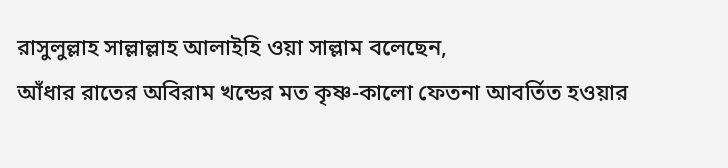রাসুলুল্লাহ সাল্লাল্লাহ আলাইহি ওয়া সাল্লাম বলেছেন,
আঁধার রাতের অবিরাম খন্ডের মত কৃষ্ণ-কালো ফেতনা আবর্তিত হওয়ার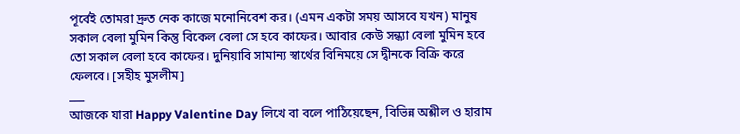পূর্বেই তোমরা দ্রুত নেক কাজে মনোনিবেশ কর। (এমন একটা সময় আসবে যখন) মানুষ সকাল বেলা মুমিন কিন্তু বিকেল বেলা সে হবে কাফের। আবার কেউ সন্ধ্যা বেলা মুমিন হবে তো সকাল বেলা হবে কাফের। দুনিয়াবি সামান্য স্বার্থের বিনিময়ে সে দ্বীনকে বিক্রি করে ফেলবে। [সহীহ মুসলীম]
___
আজকে যারা Happy Valentine Day লিখে বা বলে পাঠিয়েছেন, বিভিন্ন অশ্লীল ও হারাম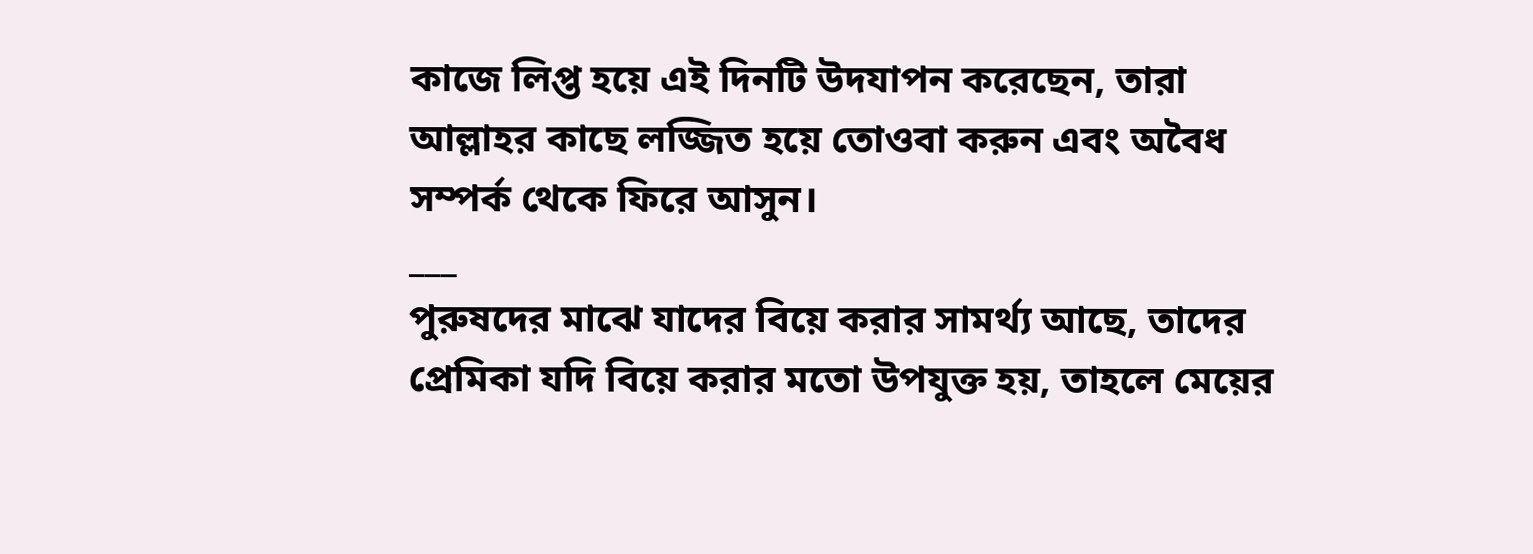কাজে লিপ্ত হয়ে এই দিনটি উদযাপন করেছেন, তারা আল্লাহর কাছে লজ্জিত হয়ে তোওবা করুন এবং অবৈধ সম্পর্ক থেকে ফিরে আসুন।
___
পুরুষদের মাঝে যাদের বিয়ে করার সামর্থ্য আছে, তাদের প্রেমিকা যদি বিয়ে করার মতো উপযুক্ত হয়, তাহলে মেয়ের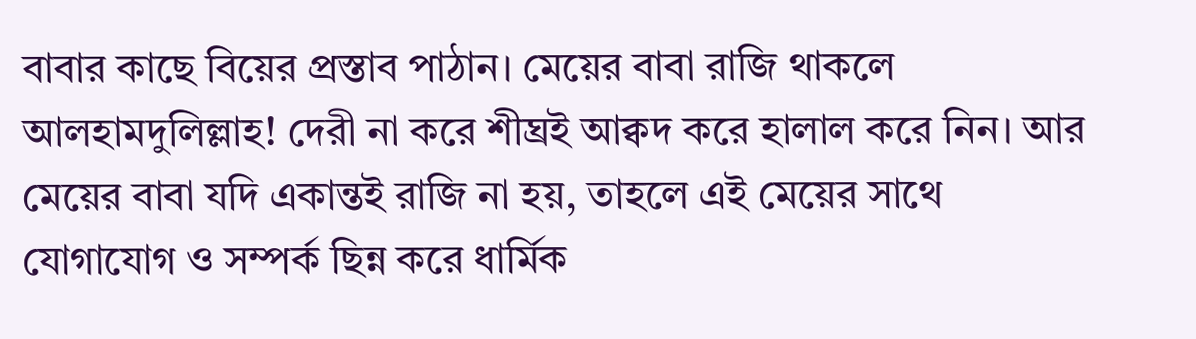বাবার কাছে বিয়ের প্রস্তাব পাঠান। মেয়ের বাবা রাজি থাকলে আলহামদুলিল্লাহ! দেরী না করে শীঘ্রই আক্বদ করে হালাল করে নিন। আর মেয়ের বাবা যদি একান্তই রাজি না হয়, তাহলে এই মেয়ের সাথে যোগাযোগ ও সম্পর্ক ছিন্ন করে ধার্মিক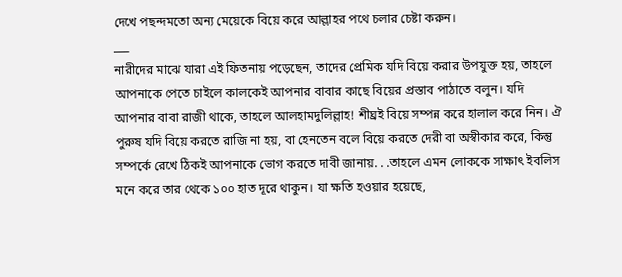দেখে পছন্দমতো অন্য মেয়েকে বিয়ে করে আল্লাহর পথে চলার চেষ্টা করুন।
___
নারীদের মাঝে যারা এই ফিতনায় পড়েছেন, তাদের প্রেমিক যদি বিয়ে করার উপযুক্ত হয়, তাহলে আপনাকে পেতে চাইলে কালকেই আপনার বাবার কাছে বিয়ের প্রস্তাব পাঠাতে বলুন। যদি আপনার বাবা রাজী থাকে, তাহলে আলহামদুলিল্লাহ! শীঘ্রই বিয়ে সম্পন্ন করে হালাল করে নিন। ঐ পুরুষ যদি বিয়ে করতে রাজি না হয়, বা হেনতেন বলে বিয়ে করতে দেরী বা অস্বীকার করে, কিন্তু সম্পর্কে রেখে ঠিকই আপনাকে ভোগ করতে দাবী জানায়. . .তাহলে এমন লোককে সাক্ষাৎ ইবলিস মনে করে তার থেকে ১০০ হাত দূরে থাকুন। যা ক্ষতি হওয়ার হয়েছে,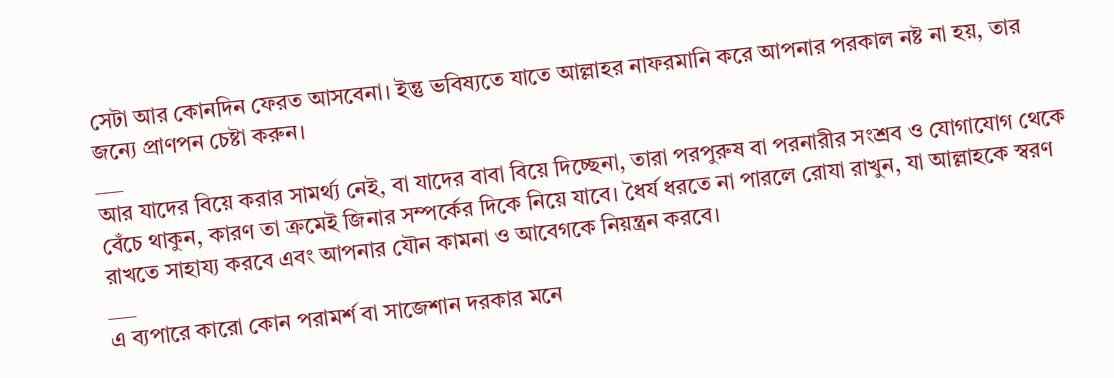সেটা আর কোনদিন ফেরত আসবেনা। ইন্তু ভবিষ্যতে যাতে আল্লাহর নাফরমানি করে আপনার পরকাল নষ্ট না হয়, তার জন্যে প্রাণপন চেষ্টা করুন।
___
আর যাদের বিয়ে করার সামর্থ্য নেই, বা যাদের বাবা বিয়ে দিচ্ছেনা, তারা পরপুরুষ বা পরনারীর সংশ্রব ও যোগাযোগ থেকে বেঁচে থাকুন, কারণ তা ক্রমেই জিনার সম্পর্কের দিকে নিয়ে যাবে। ধৈর্য ধরতে না পারলে রোযা রাখুন, যা আল্লাহকে স্বরণ রাখতে সাহায্য করবে এবং আপনার যৌন কামনা ও আবেগকে নিয়ন্ত্রন করবে।
___
এ ব্যপারে কারো কোন পরামর্শ বা সাজেশান দরকার মনে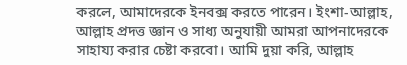করলে, আমাদেরকে ইনবক্স করতে পারেন। ইংশা-আল্লাহ, আল্লাহ প্রদত্ত জ্ঞান ও সাধ্য অনুযায়ী আমরা আপনাদেরকে সাহায্য করার চেষ্টা করবো। আমি দুয়া করি, আল্লাহ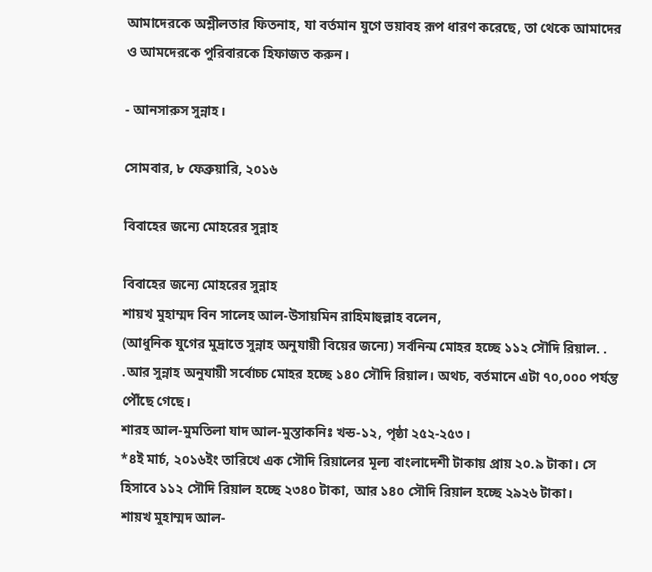আমাদেরকে অশ্লীলতার ফিতনাহ, যা বর্তমান যুগে ভয়াবহ রূপ ধারণ করেছে, তা থেকে আমাদের ও আমদেরকে পুরিবারকে হিফাজত করুন।

- আনসারুস সুন্নাহ।

সোমবার, ৮ ফেব্রুয়ারি, ২০১৬

বিবাহের জন্যে মোহরের সুন্নাহ

বিবাহের জন্যে মোহরের সুন্নাহ
শায়খ মুহাম্মদ বিন সালেহ আল-উসায়মিন রাহিমাহুল্লাহ বলেন,
(আধুনিক যুগের মুদ্রাতে সুন্নাহ অনুযায়ী বিয়ের জন্যে) সর্বনিন্ম মোহর হচ্ছে ১১২ সৌদি রিয়াল. . .আর সুন্নাহ অনুযায়ী সর্বোচ্চ মোহর হচ্ছে ১৪০ সৌদি রিয়াল। অথচ, বর্তমানে এটা ৭০,০০০ পর্যন্ত পৌঁছে গেছে।
শারহ আল-মুমতিলা যাদ আল-মুস্তাকনিঃ খন্ড-১২, পৃষ্ঠা ২৫২-২৫৩।
*৪ই মার্চ, ২০১৬ইং তারিখে এক সৌদি রিয়ালের মূল্য বাংলাদেশী টাকায় প্রায় ২০.৯ টাকা। সে হিসাবে ১১২ সৌদি রিয়াল হচ্ছে ২৩৪০ টাকা, আর ১৪০ সৌদি রিয়াল হচ্ছে ২৯২৬ টাকা।
শায়খ মুহাম্মদ আল-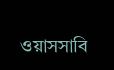ওয়াসসাবি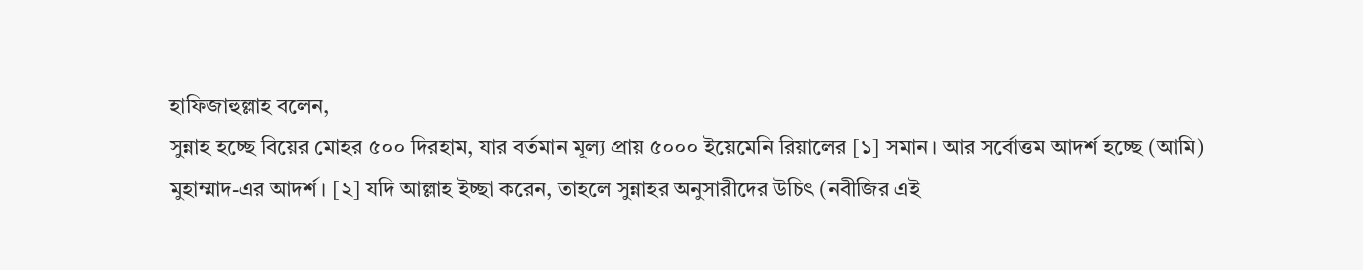হাফিজাহুল্লাহ বলেন,
সুন্নাহ হচ্ছে বিয়ের মোহর ৫০০ দিরহাম, যার বর্তমান মূল্য প্রায় ৫০০০ ইয়েমেনি রিয়ালের [১] সমান। আর সর্বোত্তম আদর্শ হচ্ছে (আমি) মুহাম্মাদ-এর আদর্শ। [২] যদি আল্লাহ ইচ্ছা করেন, তাহলে সুন্নাহর অনুসারীদের উচিৎ (নবীজির এই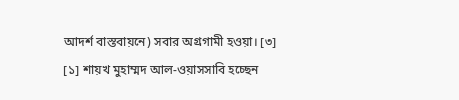আদর্শ বাস্তবায়নে) সবার অগ্রগামী হওয়া। [৩]
[১] শায়খ মুহাম্মদ আল-ওয়াসসাবি হচ্ছেন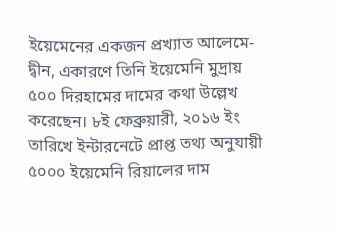ইয়েমেনের একজন প্রখ্যাত আলেমে-দ্বীন, একারণে তিনি ইয়েমেনি মুদ্রায় ৫০০ দিরহামের দামের কথা উল্লেখ করেছেন। ৮ই ফেব্রুয়ারী, ২০১৬ ইং তারিখে ইন্টারনেটে প্রাপ্ত তথ্য অনুযায়ী ৫০০০ ইয়েমেনি রিয়ালের দাম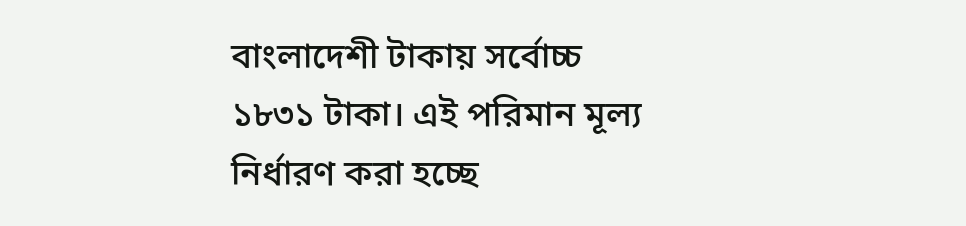বাংলাদেশী টাকায় সর্বোচ্চ ১৮৩১ টাকা। এই পরিমান মূল্য নির্ধারণ করা হচ্ছে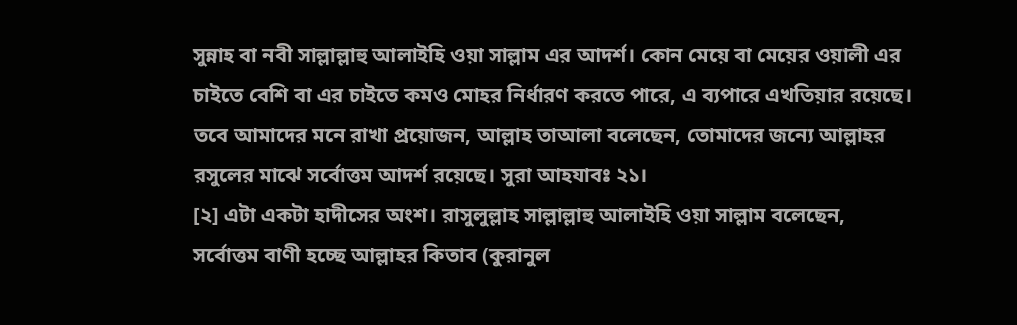সুন্নাহ বা নবী সাল্লাল্লাহু আলাইহি ওয়া সাল্লাম এর আদর্শ। কোন মেয়ে বা মেয়ের ওয়ালী এর চাইতে বেশি বা এর চাইতে কমও মোহর নির্ধারণ করতে পারে, এ ব্যপারে এখতিয়ার রয়েছে। তবে আমাদের মনে রাখা প্রয়োজন, আল্লাহ তাআলা বলেছেন, তোমাদের জন্যে আল্লাহর রসুলের মাঝে সর্বোত্তম আদর্শ রয়েছে। সুরা আহযাবঃ ২১।
[২] এটা একটা হাদীসের অংশ। রাসুলুল্লাহ সাল্লাল্লাহু আলাইহি ওয়া সাল্লাম বলেছেন, সর্বোত্তম বাণী হচ্ছে আল্লাহর কিতাব (কুরানুল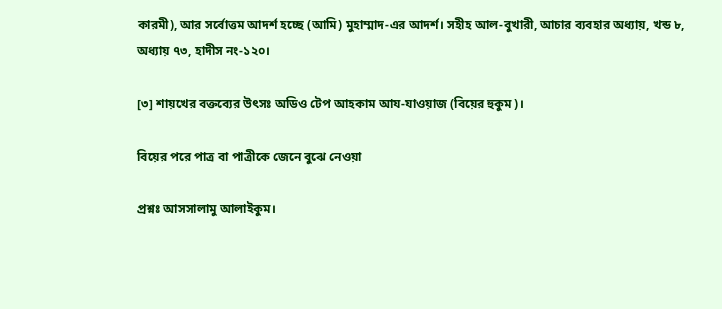কারমী), আর সর্বোত্তম আদর্শ হচ্ছে (আমি) মুহাম্মাদ-এর আদর্শ। সহীহ আল-বুখারী, আচার ব্যবহার অধ্যায়, খন্ড ৮, অধ্যায় ৭৩, হাদীস নং-১২০।

[৩] শায়খের বক্তব্যের উৎসঃ অডিও টেপ আহকাম আয-যাওয়াজ (বিয়ের হুকুম)।

বিয়ের পরে পাত্র বা পাত্রীকে জেনে বুঝে নেওয়া

প্রশ্নঃ আসসালামু আলাইকুম।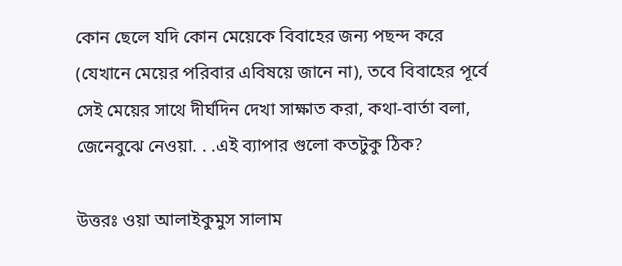কোন ছেলে যদি কোন মেয়েকে বিবাহের জন্য পছন্দ করে (যেখানে মেয়ের পরিবার এবিষয়ে জানে না), তবে বিবাহের পূর্বে সেই মেয়ের সাথে দীর্ঘদিন দেখা সাক্ষাত করা, কথা-বার্তা বলা, জেনেবুঝে নেওয়া. . .এই ব্যাপার গুলো কতটুকু ঠিক?

উত্তরঃ ওয়া আলাইকুমুস সালাম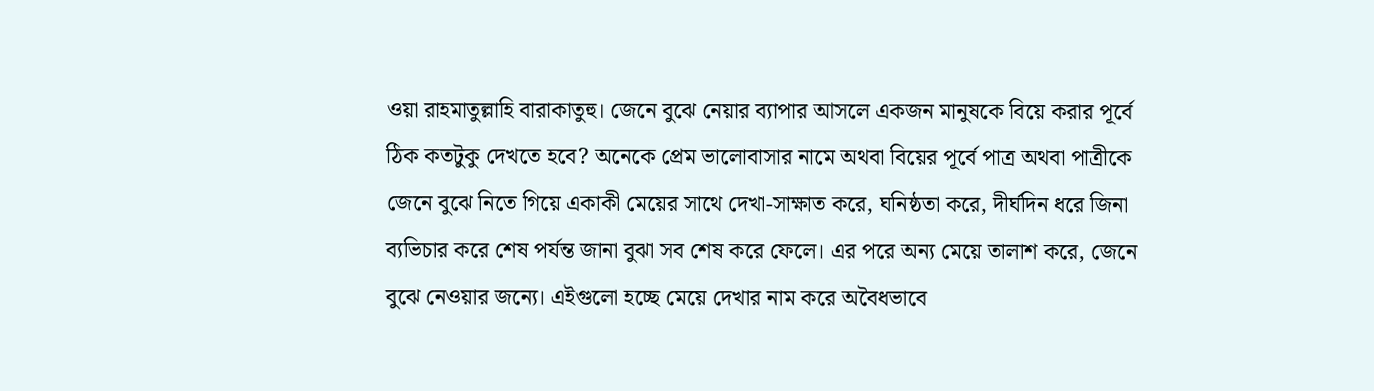ওয়া রাহমাতুল্লাহি বারাকাতুহু। জেনে বুঝে নেয়ার ব্যাপার আসলে একজন মানুষকে বিয়ে করার পূর্বে ঠিক কতটুকু দেখতে হবে? অনেকে প্রেম ভালোবাসার নামে অথবা বিয়ের পূর্বে পাত্র অথবা পাত্রীকে জেনে বুঝে নিতে গিয়ে একাকী মেয়ের সাথে দেখা-সাক্ষাত করে, ঘনিষ্ঠতা করে, দীর্ঘদিন ধরে জিনা ব্যভিচার করে শেষ পর্যন্ত জানা বুঝা সব শেষ করে ফেলে। এর পরে অন্য মেয়ে তালাশ করে, জেনে বুঝে নেওয়ার জন্যে। এইগুলো হচ্ছে মেয়ে দেখার নাম করে অবৈধভাবে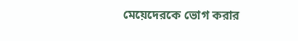মেয়েদেরকে ভোগ করার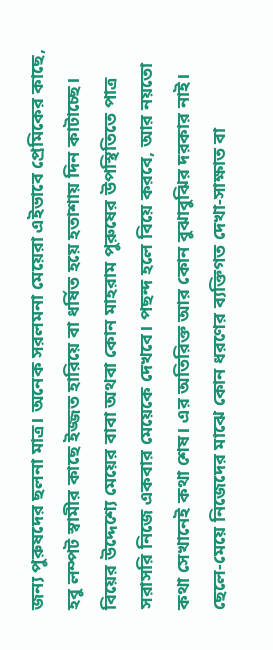জন্য পুরুষদের ছলনা মাত্র। অনেক সরলমনা মেয়েরা এইভাবে প্রেমিকের কাছে, হবু লম্পট স্বামীর কাছে ইজ্জত হারিয়ে বা ধর্ষিত হয়ে হতাশায় দিন কাটাচ্ছে। বিয়ের উদ্দেশ্যে মেয়ের বাবা অথবা কোন মাহরাম পুরুষের উপস্থিতিতে পাত্র সরাসরি নিজে একবার মেয়েকে দেখবে। পছন্দ হলে বিয়ে করবে, আর নয়তো কথা সেখানেই কথা শেষ। এর অতিরিক্ত আর কোন বুঝাবুঝির দরকার নাই। ছেলে-মেয়ে নিজেদের মাঝে কোন ধরণের ব্যক্তিগত দেখা-সাক্ষাত বা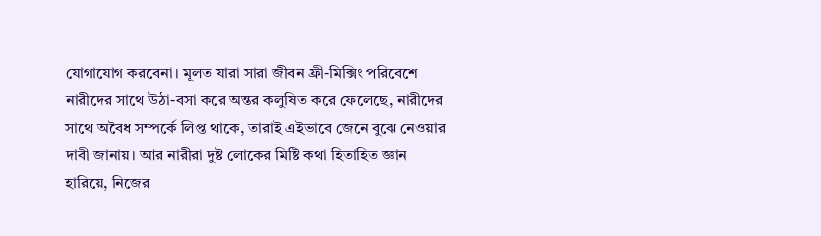যোগাযোগ করবেনা। মূলত যারা সারা জীবন ফ্রী-মিক্সিং পরিবেশে নারীদের সাথে উঠা-বসা করে অন্তর কলুষিত করে ফেলেছে, নারীদের সাথে অবৈধ সম্পর্কে লিপ্ত থাকে, তারাই এইভাবে জেনে বুঝে নেওয়ার দাবী জানায়। আর নারীরা দুষ্ট লোকের মিষ্টি কথা হিতাহিত জ্ঞান হারিয়ে, নিজের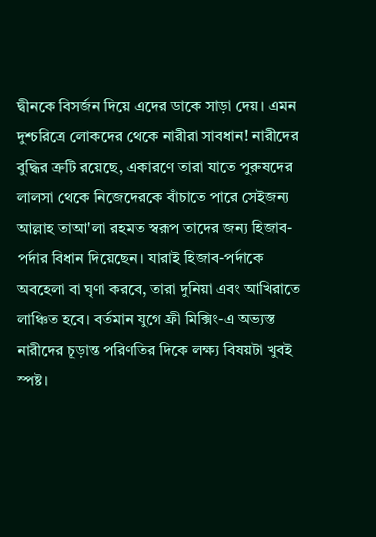দ্বীনকে বিসর্জন দিয়ে এদের ডাকে সাড়া দেয়। এমন দুশ্চরিত্রে লোকদের থেকে নারীরা সাবধান! নারীদের বুদ্ধির ত্রুটি রয়েছে, একারণে তারা যাতে পুরুষদের লালসা থেকে নিজেদেরকে বাঁচাতে পারে সেইজন্য আল্লাহ তাআ'লা রহমত স্বরূপ তাদের জন্য হিজাব-পর্দার বিধান দিয়েছেন। যারাই হিজাব-পর্দাকে অবহেলা বা ঘৃণা করবে, তারা দুনিয়া এবং আখিরাতে লাঞ্চিত হবে। বর্তমান যুগে ফ্রী মিক্সিং-এ অভ্যস্ত নারীদের চূড়ান্ত পরিণতির দিকে লক্ষ্য বিষয়টা খুবই স্পষ্ট।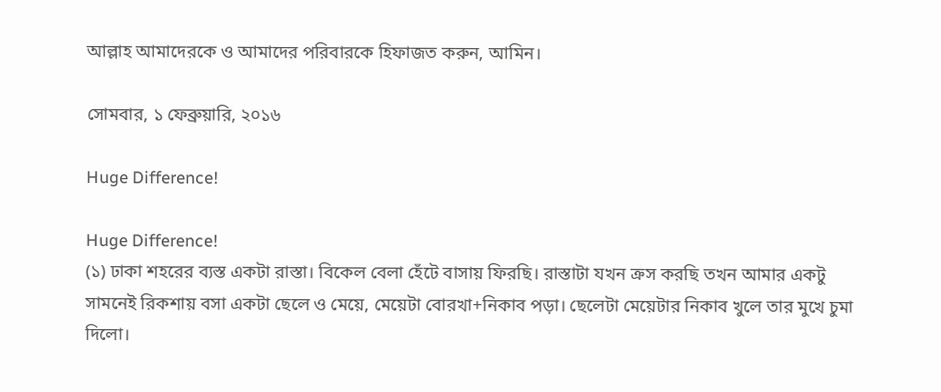আল্লাহ আমাদেরকে ও আমাদের পরিবারকে হিফাজত করুন, আমিন।

সোমবার, ১ ফেব্রুয়ারি, ২০১৬

Huge Difference!

Huge Difference!
(১) ঢাকা শহরের ব্যস্ত একটা রাস্তা। বিকেল বেলা হেঁটে বাসায় ফিরছি। রাস্তাটা যখন ক্রস করছি তখন আমার একটু সামনেই রিকশায় বসা একটা ছেলে ও মেয়ে, মেয়েটা বোরখা+নিকাব পড়া। ছেলেটা মেয়েটার নিকাব খুলে তার মুখে চুমা দিলো।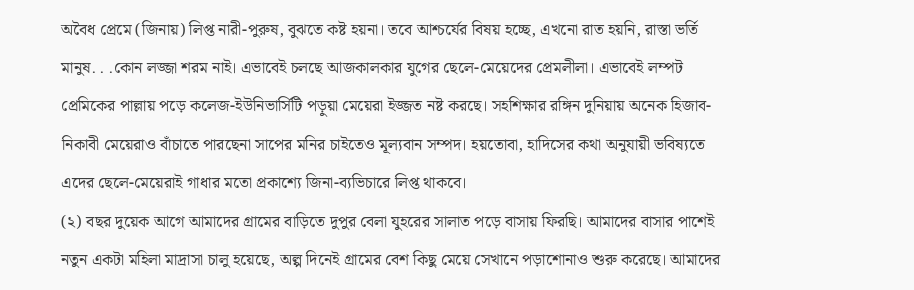অবৈধ প্রেমে (জিনায়) লিপ্ত নারী-পুরুষ, বুঝতে কষ্ট হয়না। তবে আশ্চর্যের বিষয় হচ্ছে, এখনো রাত হয়নি, রাস্তা ভর্তি মানুষ. . .কোন লজ্জা শরম নাই। এভাবেই চলছে আজকালকার যুগের ছেলে-মেয়েদের প্রেমলীলা। এভাবেই লম্পট প্রেমিকের পাল্লায় পড়ে কলেজ-ইউনিভার্সিটি পড়ুয়া মেয়েরা ইজ্জত নষ্ট করছে। সহশিক্ষার রঙ্গিন দুনিয়ায় অনেক হিজাব-নিকাবী মেয়েরাও বাঁচাতে পারছেনা সাপের মনির চাইতেও মূল্যবান সম্পদ। হয়তোবা, হাদিসের কথা অনুযায়ী ভবিষ্যতে এদের ছেলে-মেয়েরাই গাধার মতো প্রকাশ্যে জিনা-ব্যভিচারে লিপ্ত থাকবে।
(২) বছর দুয়েক আগে আমাদের গ্রামের বাড়িতে দুপুর বেলা যুহরের সালাত পড়ে বাসায় ফিরছি। আমাদের বাসার পাশেই নতুন একটা মহিলা মাদ্রাসা চালু হয়েছে, অল্প দিনেই গ্রামের বেশ কিছু মেয়ে সেখানে পড়াশোনাও শুরু করেছে। আমাদের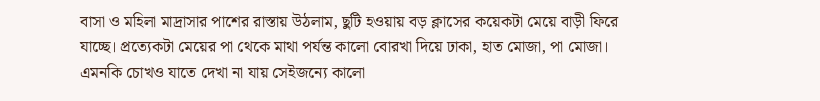বাসা ও মহিলা মাদ্রাসার পাশের রাস্তায় উঠলাম, ছুটি হওয়ায় বড় ক্লাসের কয়েকটা মেয়ে বাড়ী ফিরে যাচ্ছে। প্রত্যেকটা মেয়ের পা থেকে মাথা পর্যন্ত কালো বোরখা দিয়ে ঢাকা, হাত মোজা, পা মোজা। এমনকি চোখও যাতে দেখা না যায় সেইজন্যে কালো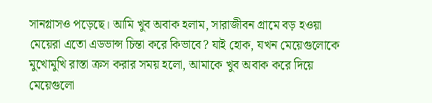সানগ্লাসও পড়েছে। আমি খুব অবাক হলাম, সারাজীবন গ্রামে বড় হওয়া মেয়েরা এতো এডভান্স চিন্তা করে কিভাবে? যাই হোক, যখন মেয়েগুলোকে মুখোমুখি রাস্তা ক্রস করার সময় হলো, আমাকে খুব অবাক করে দিয়ে মেয়েগুলো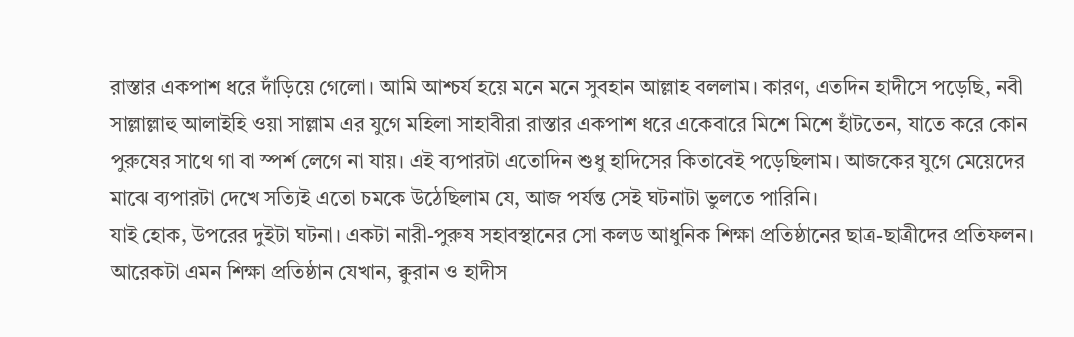রাস্তার একপাশ ধরে দাঁড়িয়ে গেলো। আমি আশ্চর্য হয়ে মনে মনে সুবহান আল্লাহ বললাম। কারণ, এতদিন হাদীসে পড়েছি, নবী সাল্লাল্লাহু আলাইহি ওয়া সাল্লাম এর যুগে মহিলা সাহাবীরা রাস্তার একপাশ ধরে একেবারে মিশে মিশে হাঁটতেন, যাতে করে কোন পুরুষের সাথে গা বা স্পর্শ লেগে না যায়। এই ব্যপারটা এতোদিন শুধু হাদিসের কিতাবেই পড়েছিলাম। আজকের যুগে মেয়েদের মাঝে ব্যপারটা দেখে সত্যিই এতো চমকে উঠেছিলাম যে, আজ পর্যন্ত সেই ঘটনাটা ভুলতে পারিনি।
যাই হোক, উপরের দুইটা ঘটনা। একটা নারী-পুরুষ সহাবস্থানের সো কলড আধুনিক শিক্ষা প্রতিষ্ঠানের ছাত্র-ছাত্রীদের প্রতিফলন। আরেকটা এমন শিক্ষা প্রতিষ্ঠান যেখান, ক্বুরান ও হাদীস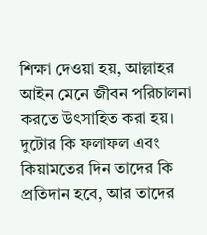শিক্ষা দেওয়া হয়, আল্লাহর আইন মেনে জীবন পরিচালনা করতে উৎসাহিত করা হয়। দুটোর কি ফলাফল এবং কিয়ামতের দিন তাদের কি প্রতিদান হবে, আর তাদের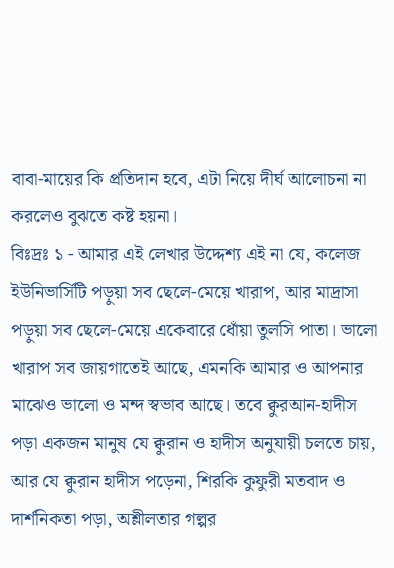বাবা-মায়ের কি প্রতিদান হবে, এটা নিয়ে দীর্ঘ আলোচনা না করলেও বুঝতে কষ্ট হয়না।
বিঃদ্রঃ ১ - আমার এই লেখার উদ্দেশ্য এই না যে, কলেজ ইউনিভার্সিটি পড়ুয়া সব ছেলে-মেয়ে খারাপ, আর মাদ্রাসা পড়ুয়া সব ছেলে-মেয়ে একেবারে ধোঁয়া তুলসি পাতা। ভালো খারাপ সব জায়গাতেই আছে, এমনকি আমার ও আপনার মাঝেও ভালো ও মন্দ স্বভাব আছে। তবে ক্বুরআন-হাদীস পড়া একজন মানুষ যে ক্বুরান ও হাদীস অনুযায়ী চলতে চায়, আর যে ক্বুরান হাদীস পড়েনা, শিরকি কুফুরী মতবাদ ও দার্শনিকতা পড়া, অশ্লীলতার গল্পর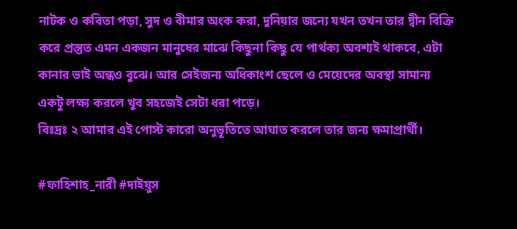নাটক ও কবিতা পড়া, সুদ ও বীমার অংক করা, দুনিয়ার জন্যে যখন তখন তার দ্বীন বিক্রি করে প্রস্তুত এমন একজন মানুষের মাঝে কিছুনা কিছু যে পার্থক্য অবশ্যই থাকবে, এটা কানার ভাই অন্ধও বুঝে। আর সেইজন্য অধিকাংশ ছেলে ও মেয়েদের অবস্থা সামান্য একটু লক্ষ্য করলে খুব সহজেই সেটা ধরা পড়ে।
বিঃদ্রঃ ২ আমার এই পোস্ট কারো অনুভূতিতে আঘাত করলে তার জন্য ক্ষমাপ্রার্থী।

#ফাহিশাহ_নারী #দাইয়ুস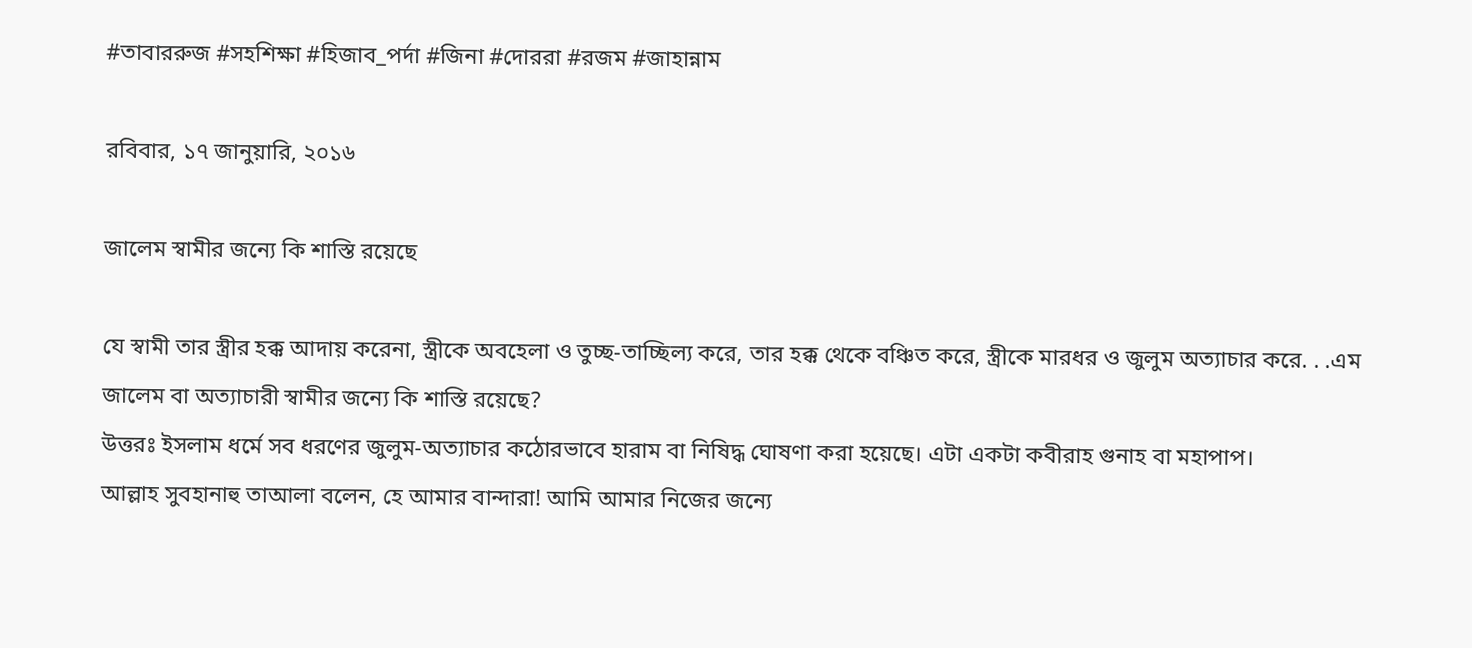#তাবাররুজ #সহশিক্ষা #হিজাব_পর্দা #জিনা #দোররা #রজম #জাহান্নাম

রবিবার, ১৭ জানুয়ারি, ২০১৬

জালেম স্বামীর জন্যে কি শাস্তি রয়েছে

যে স্বামী তার স্ত্রীর হক্ক আদায় করেনা, স্ত্রীকে অবহেলা ও তুচ্ছ-তাচ্ছিল্য করে, তার হক্ক থেকে বঞ্চিত করে, স্ত্রীকে মারধর ও জুলুম অত্যাচার করে. . .এম জালেম বা অত্যাচারী স্বামীর জন্যে কি শাস্তি রয়েছে?
উত্তরঃ ইসলাম ধর্মে সব ধরণের জুলুম-অত্যাচার কঠোরভাবে হারাম বা নিষিদ্ধ ঘোষণা করা হয়েছে। এটা একটা কবীরাহ গুনাহ বা মহাপাপ।
আল্লাহ সুবহানাহু তাআলা বলেন, হে আমার বান্দারা! আমি আমার নিজের জন্যে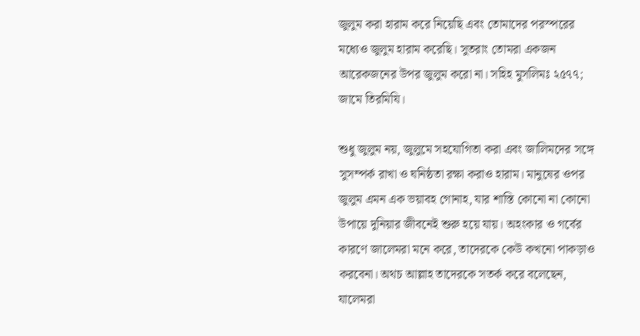জুলুম করা হারাম করে নিয়েছি এবং তোমাদের পরস্পরের মধ্যেও জুলুম হারাম করেছি। সুতরাং তোমরা একজন আরেকজনের উপর জুলুম করো না। সহিহ মুসলিমঃ ২৫৭৭; জামে তিরমিযি।

শুধু জুলুম নয়, জুলুমে সহযোগিতা করা এবং জালিমদের সঙ্গে সুসম্পর্ক রাখা ও ঘনিষ্ঠতা রক্ষা করাও হারাম। মানুষের ওপর জুলুম এমন এক ভয়াবহ গোনাহ, যার শাস্তি কোনো না কোনো উপায়ে দুনিয়ার জীবনেই শুরু হয়ে যায়। অহংকার ও গর্বের কারণে জালেমরা মনে করে, তাদেরকে কেউ কখনো পাকড়াও করবেনা। অথচ আল্লাহ তাদেরকে সতর্ক করে বলেছেন, যালেমরা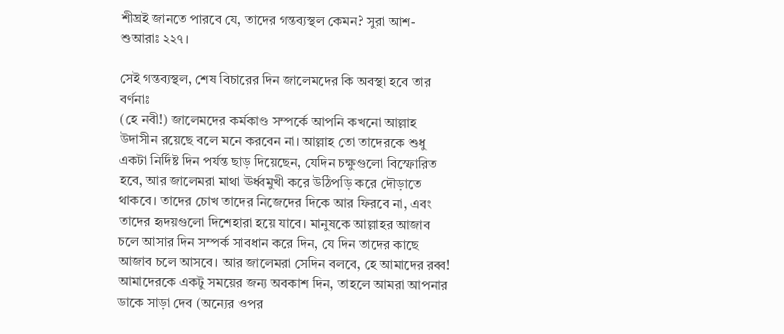শীঘ্রই জানতে পারবে যে, তাদের গন্তব্যস্থল কেমন? সুরা আশ-শুআরাঃ ২২৭।

সেই গন্তব্যস্থল, শেষ বিচারের দিন জালেমদের কি অবস্থা হবে তার বর্ণনাঃ
(হে নবী!) জালেমদের কর্মকাণ্ড সম্পর্কে আপনি কখনো আল্লাহ উদাসীন রয়েছে বলে মনে করবেন না। আল্লাহ তো তাদেরকে শুধু একটা নির্দিষ্ট দিন পর্যন্ত ছাড় দিয়েছেন, যেদিন চক্ষুগুলো বিস্ফোরিত হবে, আর জালেমরা মাথা ঊর্ধ্বমুখী করে উঠিপড়ি করে দৌড়াতে থাকবে। তাদের চোখ তাদের নিজেদের দিকে আর ফিরবে না, এবং তাদের হৃদয়গুলো দিশেহারা হয়ে যাবে। মানুষকে আল্লাহর আজাব চলে আসার দিন সম্পর্ক সাবধান করে দিন, যে দিন তাদের কাছে আজাব চলে আসবে। আর জালেমরা সেদিন বলবে, হে আমাদের রব্ব! আমাদেরকে একটু সময়ের জন্য অবকাশ দিন, তাহলে আমরা আপনার ডাকে সাড়া দেব (অন্যের ওপর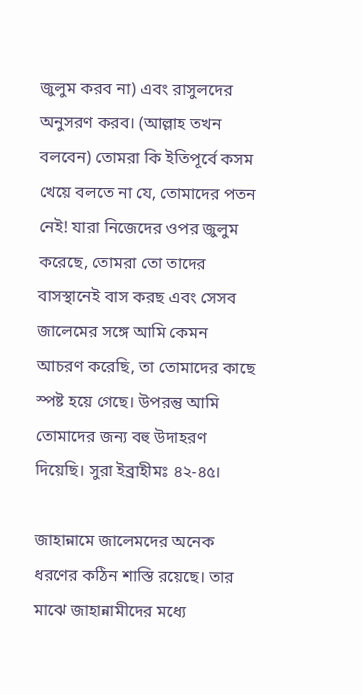জুলুম করব না) এবং রাসুলদের অনুসরণ করব। (আল্লাহ তখন বলবেন) তোমরা কি ইতিপূর্বে কসম খেয়ে বলতে না যে, তোমাদের পতন নেই! যারা নিজেদের ওপর জুলুম করেছে, তোমরা তো তাদের বাসস্থানেই বাস করছ এবং সেসব জালেমের সঙ্গে আমি কেমন আচরণ করেছি, তা তোমাদের কাছে স্পষ্ট হয়ে গেছে। উপরন্তু আমি তোমাদের জন্য বহু উদাহরণ দিয়েছি। সুরা ইব্রাহীমঃ ৪২-৪৫।

জাহান্নামে জালেমদের অনেক ধরণের কঠিন শাস্তি রয়েছে। তার মাঝে জাহান্নামীদের মধ্যে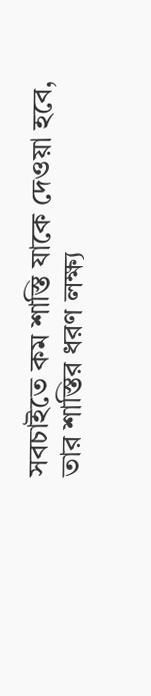সবচাইতে কম শাস্তি যাকে দেওয়া হবে, তার শাস্তির ধরণ লক্ষ্য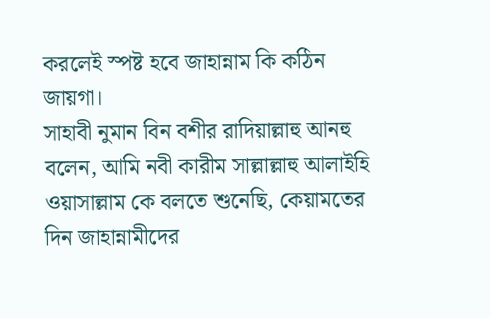করলেই স্পষ্ট হবে জাহান্নাম কি কঠিন জায়গা।
সাহাবী নুমান বিন বশীর রাদিয়াল্লাহু আনহু বলেন, আমি নবী কারীম সাল্লাল্লাহু আলাইহি ওয়াসাল্লাম কে বলতে শুনেছি, কেয়ামতের দিন জাহান্নামীদের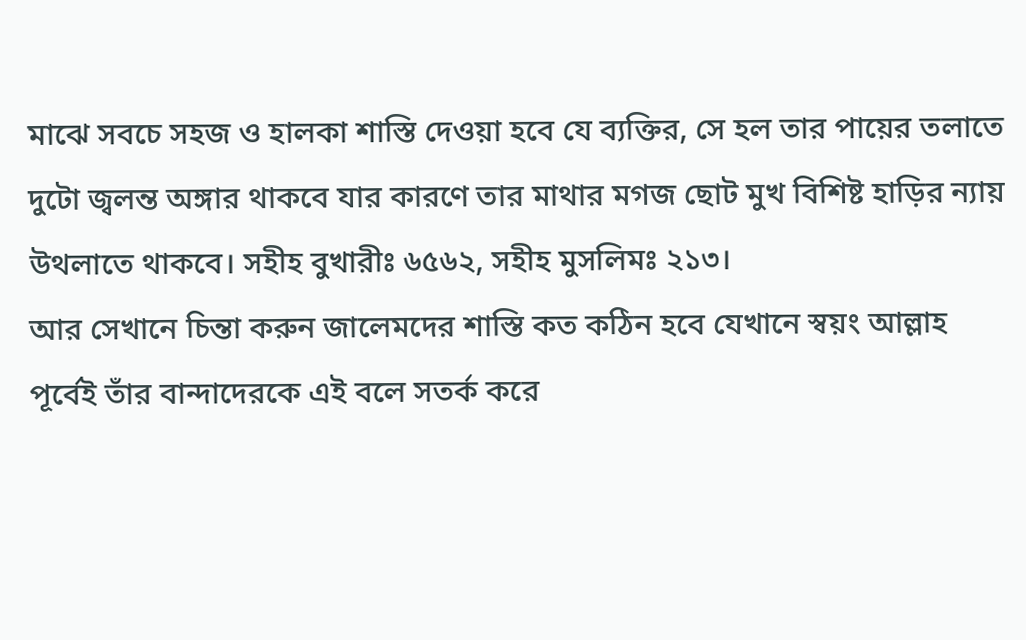মাঝে সবচে সহজ ও হালকা শাস্তি দেওয়া হবে যে ব্যক্তির, সে হল তার পায়ের তলাতে দুটো জ্বলন্ত অঙ্গার থাকবে যার কারণে তার মাথার মগজ ছোট মুখ বিশিষ্ট হাড়ির ন্যায় উথলাতে থাকবে। সহীহ বুখারীঃ ৬৫৬২, সহীহ মুসলিমঃ ২১৩।
আর সেখানে চিন্তা করুন জালেমদের শাস্তি কত কঠিন হবে যেখানে স্বয়ং আল্লাহ পূর্বেই তাঁর বান্দাদেরকে এই বলে সতর্ক করে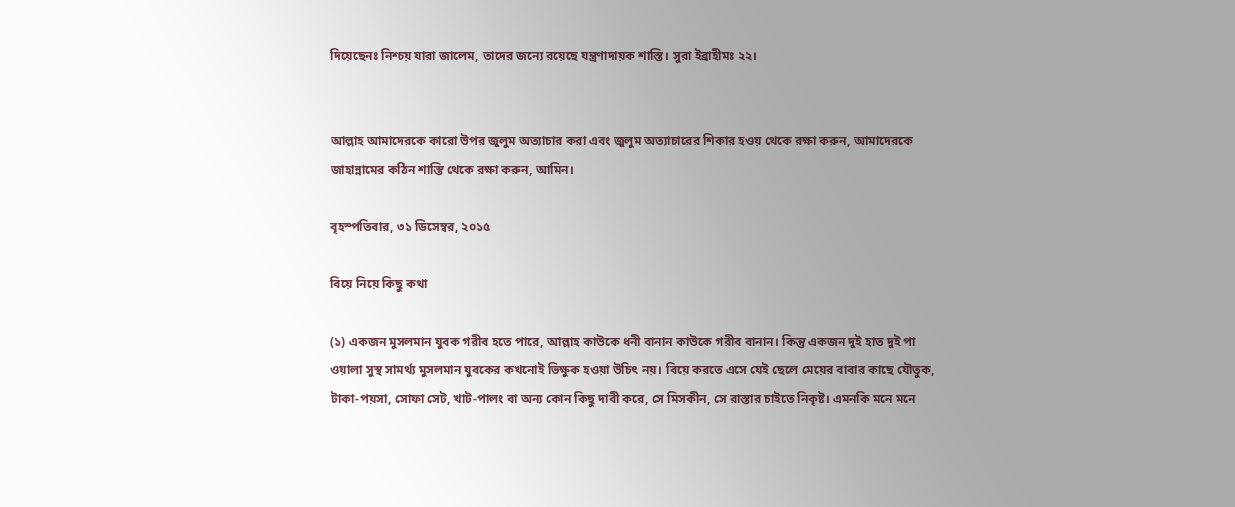দিয়েছেনঃ নিশ্চয় যারা জালেম, তাদের জন্যে রয়েছে যন্ত্রণাদায়ক শাস্তি। সুরা ইব্রাহীমঃ ২২।


আল্লাহ আমাদেরকে কারো উপর জুলুম অত্যাচার করা এবং জুলুম অত্যাচারের শিকার হওয় থেকে রক্ষা করুন, আমাদেরকে জাহান্নামের কঠিন শাস্তি থেকে রক্ষা করুন, আমিন।

বৃহস্পতিবার, ৩১ ডিসেম্বর, ২০১৫

বিয়ে নিয়ে কিছু কথা

(১) একজন মুসলমান যুবক গরীব হতে পারে, আল্লাহ কাউকে ধনী বানান কাউকে গরীব বানান। কিন্তু একজন দুই হাত দুই পা ওয়ালা সুস্থ সামর্থ্য মুসলমান যুবকের কখনোই ভিক্ষুক হওয়া উচিৎ নয়। বিয়ে করতে এসে যেই ছেলে মেয়ের বাবার কাছে যৌতুক, টাকা-পয়সা, সোফা সেট, খাট-পালং বা অন্য কোন কিছু দাবী করে, সে মিসকীন, সে রাস্তার চাইতে নিকৃষ্ট। এমনকি মনে মনে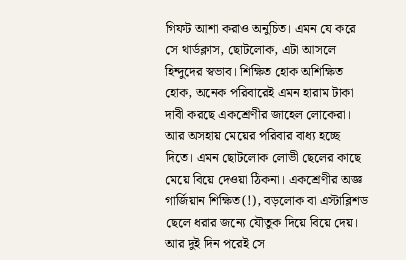গিফট আশা করাও অনুচিত। এমন যে করে সে থার্ডক্লাস, ছোটলোক, এটা আসলে হিন্দুদের স্বভাব। শিক্ষিত হোক অশিক্ষিত হোক, অনেক পরিবারেই এমন হারাম টাকা দাবী করছে একশ্রেণীর জাহেল লোকেরা। আর অসহায় মেয়ের পরিবার বাধ্য হচ্ছে দিতে। এমন ছোটলোক লোভী ছেলের কাছে মেয়ে বিয়ে দেওয়া ঠিকনা। একশ্রেণীর অজ্ঞ গার্জিয়ান শিক্ষিত(!), বড়লোক বা এস্টাব্লিশড ছেলে ধরার জন্যে যৌতুক দিয়ে বিয়ে দেয়। আর দুই দিন পরেই সে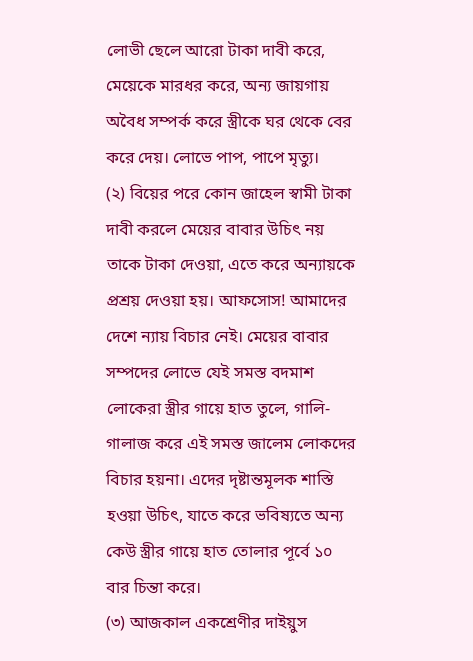লোভী ছেলে আরো টাকা দাবী করে, মেয়েকে মারধর করে, অন্য জায়গায় অবৈধ সম্পর্ক করে স্ত্রীকে ঘর থেকে বের করে দেয়। লোভে পাপ, পাপে মৃত্যু।
(২) বিয়ের পরে কোন জাহেল স্বামী টাকা দাবী করলে মেয়ের বাবার উচিৎ নয় তাকে টাকা দেওয়া, এতে করে অন্যায়কে প্রশ্রয় দেওয়া হয়। আফসোস! আমাদের দেশে ন্যায় বিচার নেই। মেয়ের বাবার সম্পদের লোভে যেই সমস্ত বদমাশ লোকেরা স্ত্রীর গায়ে হাত তুলে, গালি-গালাজ করে এই সমস্ত জালেম লোকদের বিচার হয়না। এদের দৃষ্টান্তমূলক শাস্তি হওয়া উচিৎ, যাতে করে ভবিষ্যতে অন্য কেউ স্ত্রীর গায়ে হাত তোলার পূর্বে ১০ বার চিন্তা করে।
(৩) আজকাল একশ্রেণীর দাইয়ুস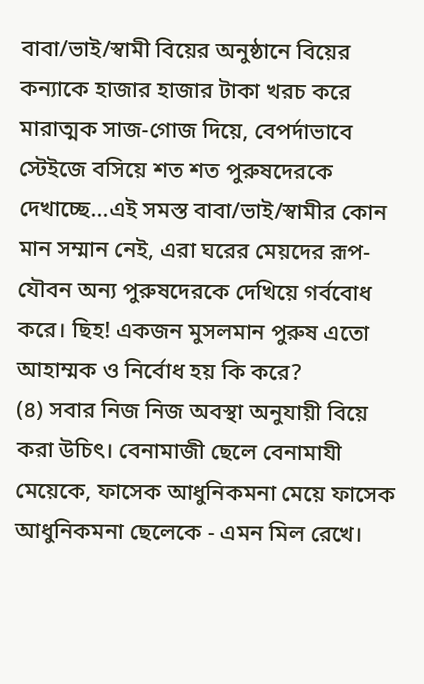বাবা/ভাই/স্বামী বিয়ের অনুষ্ঠানে বিয়ের কন্যাকে হাজার হাজার টাকা খরচ করে মারাত্মক সাজ-গোজ দিয়ে, বেপর্দাভাবে স্টেইজে বসিয়ে শত শত পুরুষদেরকে দেখাচ্ছে...এই সমস্ত বাবা/ভাই/স্বামীর কোন মান সম্মান নেই, এরা ঘরের মেয়দের রূপ-যৌবন অন্য পুরুষদেরকে দেখিয়ে গর্ববোধ করে। ছিহ! একজন মুসলমান পুরুষ এতো আহাম্মক ও নির্বোধ হয় কি করে?
(৪) সবার নিজ নিজ অবস্থা অনুযায়ী বিয়ে করা উচিৎ। বেনামাজী ছেলে বেনামাযী মেয়েকে, ফাসেক আধুনিকমনা মেয়ে ফাসেক আধুনিকমনা ছেলেকে - এমন মিল রেখে।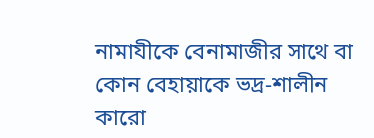নামাযীকে বেনামাজীর সাথে বা কোন বেহায়াকে ভদ্র-শালীন কারো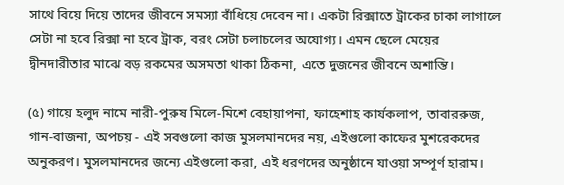সাথে বিয়ে দিয়ে তাদের জীবনে সমস্যা বাঁধিয়ে দেবেন না। একটা রিক্সাতে ট্রাকের চাকা লাগালে সেটা না হবে রিক্সা না হবে ট্রাক, বরং সেটা চলাচলের অযোগ্য। এমন ছেলে মেয়ের দ্বীনদারীতার মাঝে বড় রকমের অসমতা থাকা ঠিকনা, এতে দুজনের জীবনে অশান্তি।

(৫) গায়ে হলুদ নামে নারী-পুরুষ মিলে-মিশে বেহায়াপনা, ফাহেশাহ কার্যকলাপ, তাবাররুজ, গান-বাজনা, অপচয় - এই সবগুলো কাজ মুসলমানদের নয়, এইগুলো কাফের মুশরেকদের অনুকরণ। মুসলমানদের জন্যে এইগুলো করা, এই ধরণদের অনুষ্ঠানে যাওয়া সম্পূর্ণ হারাম।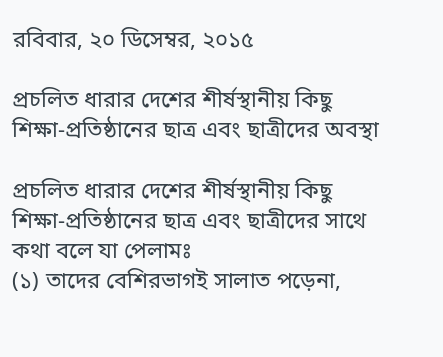রবিবার, ২০ ডিসেম্বর, ২০১৫

প্রচলিত ধারার দেশের শীর্ষস্থানীয় কিছু শিক্ষা-প্রতিষ্ঠানের ছাত্র এবং ছাত্রীদের অবস্থা

প্রচলিত ধারার দেশের শীর্ষস্থানীয় কিছু শিক্ষা-প্রতিষ্ঠানের ছাত্র এবং ছাত্রীদের সাথে কথা বলে যা পেলামঃ
(১) তাদের বেশিরভাগই সালাত পড়েনা,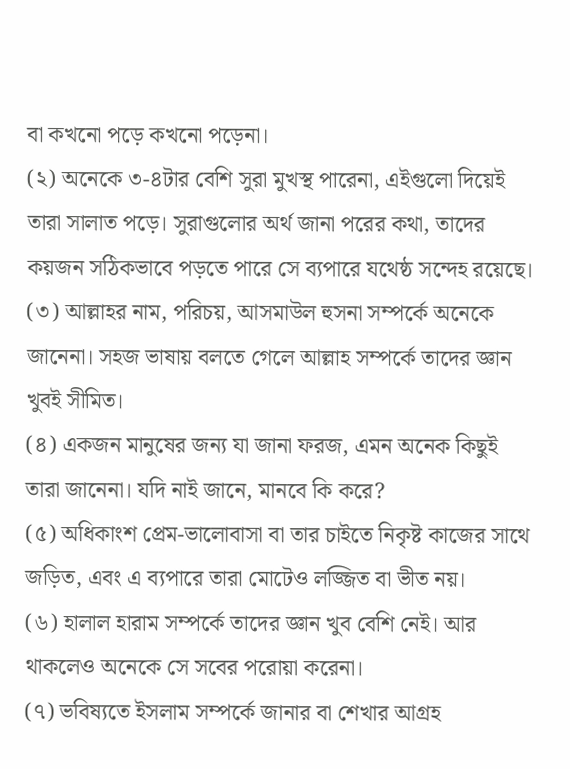বা কখনো পড়ে কখনো পড়েনা।
(২) অনেকে ৩-৪টার বেশি সুরা মুখস্থ পারেনা, এইগুলো দিয়েই তারা সালাত পড়ে। সুরাগুলোর অর্থ জানা পরের কথা, তাদের কয়জন সঠিকভাবে পড়তে পারে সে ব্যপারে যথেষ্ঠ সন্দেহ রয়েছে।
(৩) আল্লাহর নাম, পরিচয়, আসমাউল হুসনা সম্পর্কে অনেকে জানেনা। সহজ ভাষায় বলতে গেলে আল্লাহ সম্পর্কে তাদের জ্ঞান খুবই সীমিত।
(৪) একজন মানুষের জন্য যা জানা ফরজ, এমন অনেক কিছুই তারা জানেনা। যদি নাই জানে, মানবে কি করে?
(৫) অধিকাংশ প্রেম-ভালোবাসা বা তার চাইতে নিকৃষ্ট কাজের সাথে জড়িত, এবং এ ব্যপারে তারা মোটেও লজ্জিত বা ভীত নয়।
(৬) হালাল হারাম সম্পর্কে তাদের জ্ঞান খুব বেশি নেই। আর থাকলেও অনেকে সে সবের পরোয়া করেনা।
(৭) ভবিষ্যতে ইসলাম সম্পর্কে জানার বা শেখার আগ্রহ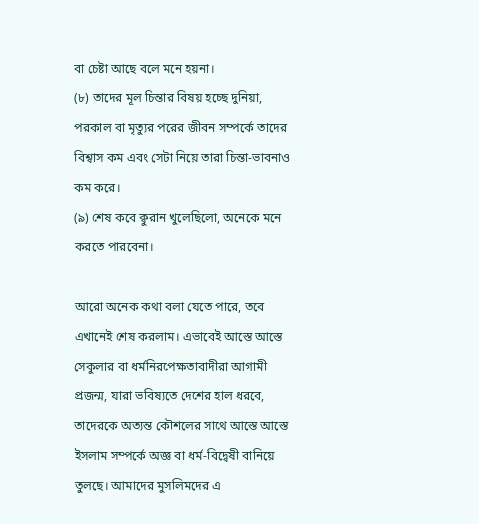বা চেষ্টা আছে বলে মনে হয়না।
(৮) তাদের মূল চিন্তার বিষয় হচ্ছে দুনিয়া, পরকাল বা মৃত্যুর পরের জীবন সম্পর্কে তাদের বিশ্বাস কম এবং সেটা নিয়ে তারা চিন্তা-ভাবনাও কম করে।
(৯) শেষ কবে ক্বুরান খুলেছিলো, অনেকে মনে করতে পারবেনা।

আরো অনেক কথা বলা যেতে পারে, তবে এখানেই শেষ করলাম। এভাবেই আস্তে আস্তে সেকুলার বা ধর্মনিরপেক্ষতাবাদীরা আগামী প্রজন্ম, যারা ভবিষ্যতে দেশের হাল ধরবে, তাদেরকে অত্যন্ত কৌশলের সাথে আস্তে আস্তে ইসলাম সম্পর্কে অজ্ঞ বা ধর্ম-বিদ্বেষী বানিয়ে তুলছে। আমাদের মুসলিমদের এ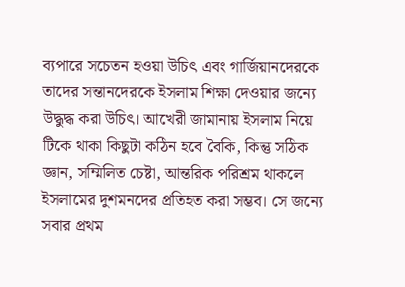ব্যপারে সচেতন হওয়া উচিৎ এবং গার্জিয়ানদেরকে তাদের সন্তানদেরকে ইসলাম শিক্ষা দেওয়ার জন্যে উদ্ধুদ্ধ করা উচিৎ। আখেরী জামানায় ইসলাম নিয়ে টিকে থাকা কিছুটা কঠিন হবে বৈকি, কিন্তু সঠিক জ্ঞান, সম্মিলিত চেষ্টা, আন্তরিক পরিশ্রম থাকলে ইসলামের দুশমনদের প্রতিহত করা সম্ভব। সে জন্যে সবার প্রথম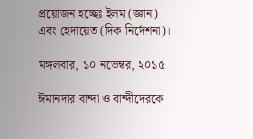প্রয়োজন হচ্ছেঃ ইলম (জ্ঞান) এবং হেদায়েত (দিক নির্দেশনা)।

মঙ্গলবার, ১০ নভেম্বর, ২০১৫

ঈমানদার বান্দা ও বান্দীদেরকে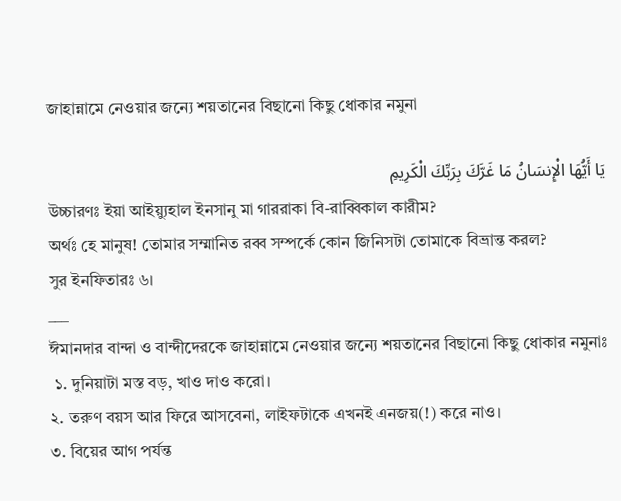জাহান্নামে নেওয়ার জন্যে শয়তানের বিছানো কিছু ধোকার নমুনা

يَا أَيُّهَا الْإِنسَانُ مَا غَرَّكَ بِرَبِّكَ الْكَرِيمِ
উচ্চারণঃ ইয়া আইয়্যুহাল ইনসানু মা গাররাকা বি-রাব্বিকাল কারীম?
অর্থঃ হে মানুষ! তোমার সম্মানিত রব্ব সম্পর্কে কোন জিনিসটা তোমাকে বিভ্রান্ত করল?
সুর ইনফিতারঃ ৬।
___
ঈমানদার বান্দা ও বান্দীদেরকে জাহান্নামে নেওয়ার জন্যে শয়তানের বিছানো কিছু ধোকার নমুনাঃ
 ১. দুনিয়াটা মস্ত বড়, খাও দাও করো।
২. তরুণ বয়স আর ফিরে আসবেনা, লাইফটাকে এখনই এনজয়(!) করে নাও।
৩. বিয়ের আগ পর্যন্ত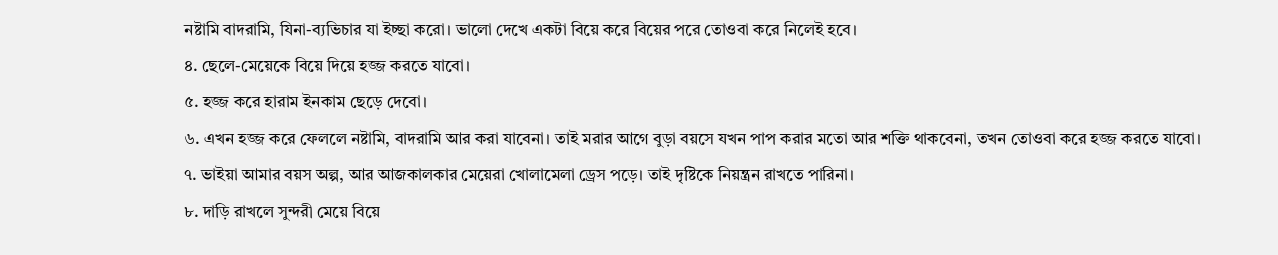নষ্টামি বাদরামি, যিনা-ব্যভিচার যা ইচ্ছা করো। ভালো দেখে একটা বিয়ে করে বিয়ের পরে তোওবা করে নিলেই হবে।
৪. ছেলে-মেয়েকে বিয়ে দিয়ে হজ্জ করতে যাবো।
৫. হজ্জ করে হারাম ইনকাম ছেড়ে দেবো।
৬. এখন হজ্জ করে ফেললে নষ্টামি, বাদরামি আর করা যাবেনা। তাই মরার আগে বুড়া বয়সে যখন পাপ করার মতো আর শক্তি থাকবেনা, তখন তোওবা করে হজ্জ করতে যাবো।
৭. ভাইয়া আমার বয়স অল্প, আর আজকালকার মেয়েরা খোলামেলা ড্রেস পড়ে। তাই দৃষ্টিকে নিয়ন্ত্রন রাখতে পারিনা।
৮. দাড়ি রাখলে সুন্দরী মেয়ে বিয়ে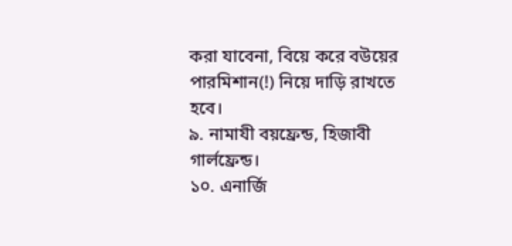করা যাবেনা, বিয়ে করে বউয়ের পারমিশান(!) নিয়ে দাড়ি রাখতে হবে।
৯. নামাযী বয়ফ্রেন্ড, হিজাবী গার্লফ্রেন্ড।
১০. এনার্জি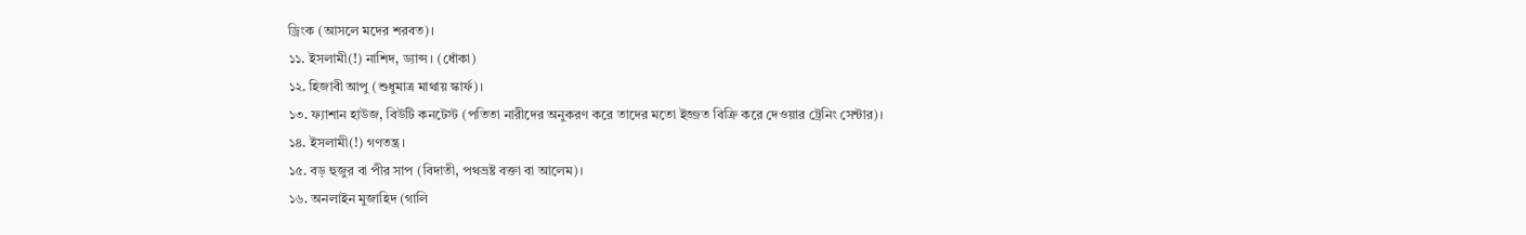ড্রিংক (আসলে মদের শরবত)।
১১. ইসলামী(!) নাশিদ, ড্যান্স। (ধোঁকা)
১২. হিজাবী আপু (শুধুমাত্র মাথায় স্কার্ফ)।
১৩. ফ্যাশান হাউজ, বিউটি কনটেস্ট (পতিতা নারীদের অনুকরণ করে তাদের মতো ইজ্জত বিক্রি করে দেওয়ার ট্রেনিং সেন্টার)।
১৪. ইসলামী(!) গণতন্ত্র।
১৫. বড় হুজুর বা পীর সাপ (বিদাতী, পথভ্রষ্ট বক্তা বা আলেম)।
১৬. অনলাইন মুজাহিদ (গালি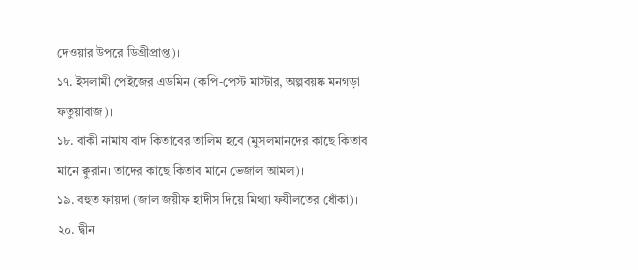দেওয়ার উপরে ডিগ্রীপ্রাপ্ত)।
১৭. ইসলামী পেইজের এডমিন (কপি-পেস্ট মাস্টার, অল্পবয়ষ্ক মনগড়া ফতুয়াবাজ)।
১৮. বাকী নামায বাদ কিতাবের তালিম হবে (মুসলমানদের কাছে কিতাব মানে ক্বুরান। তাদের কাছে কিতাব মানে ভেজাল আমল)।
১৯. বহুত ফায়দা (জাল জয়ীফ হাদীস দিয়ে মিথ্যা ফযীলতের ধোঁকা)।
২০. দ্বীন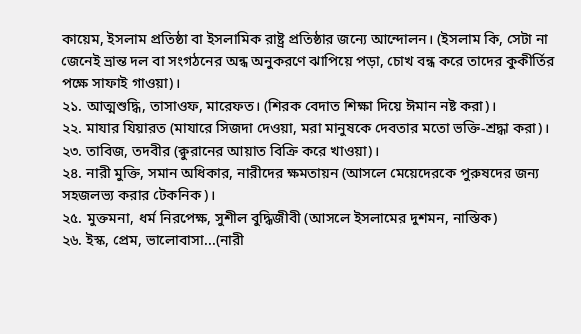কায়েম, ইসলাম প্রতিষ্ঠা বা ইসলামিক রাষ্ট্র প্রতিষ্ঠার জন্যে আন্দোলন। (ইসলাম কি, সেটা না জেনেই ভ্রান্ত দল বা সংগঠনের অন্ধ অনুকরণে ঝাপিয়ে পড়া, চোখ বন্ধ করে তাদের কুকীর্তির পক্ষে সাফাই গাওয়া)।
২১. আত্মশুদ্ধি, তাসাওফ, মারেফত। (শিরক বেদাত শিক্ষা দিয়ে ঈমান নষ্ট করা)।
২২. মাযার যিয়ারত (মাযারে সিজদা দেওয়া, মরা মানুষকে দেবতার মতো ভক্তি-শ্রদ্ধা করা)।
২৩. তাবিজ, তদবীর (ক্বুরানের আয়াত বিক্রি করে খাওয়া)।
২৪. নারী মুক্তি, সমান অধিকার, নারীদের ক্ষমতায়ন (আসলে মেয়েদেরকে পুরুষদের জন্য সহজলভ্য করার টেকনিক)।
২৫. মুক্তমনা, ধর্ম নিরপেক্ষ, সুশীল বুদ্ধিজীবী (আসলে ইসলামের দুশমন, নাস্তিক)
২৬. ইস্ক, প্রেম, ভালোবাসা...(নারী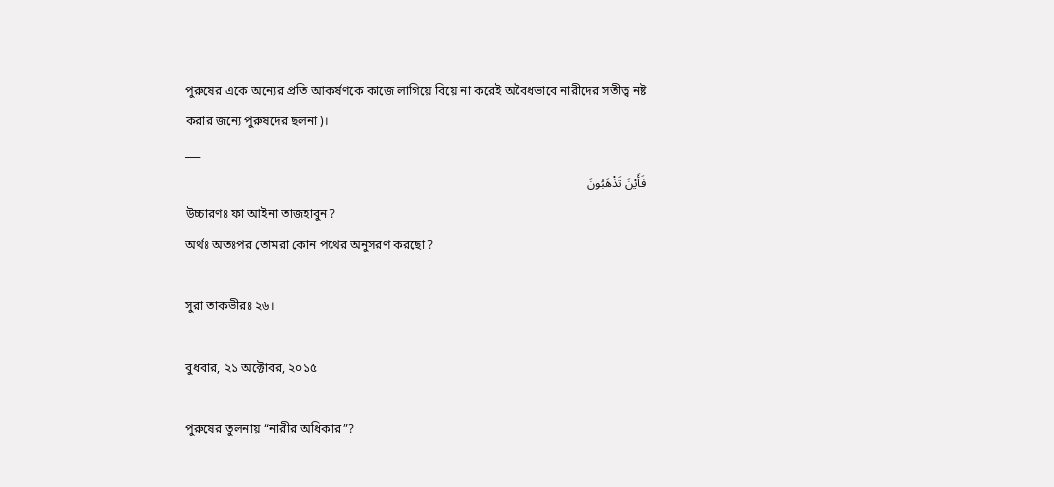পুরুষের একে অন্যের প্রতি আকর্ষণকে কাজে লাগিয়ে বিয়ে না করেই অবৈধভাবে নারীদের সতীত্ব নষ্ট করার জন্যে পুরুষদের ছলনা)।
___
فَأَيْنَ تَذْهَبُونَ
উচ্চারণঃ ফা আইনা তাজহাবুন?
অর্থঃ অতঃপর তোমরা কোন পথের অনুসরণ করছো?

সুরা তাকভীরঃ ২৬।

বুধবার, ২১ অক্টোবর, ২০১৫

পুরুষের তুলনায় “নারীর অধিকার”?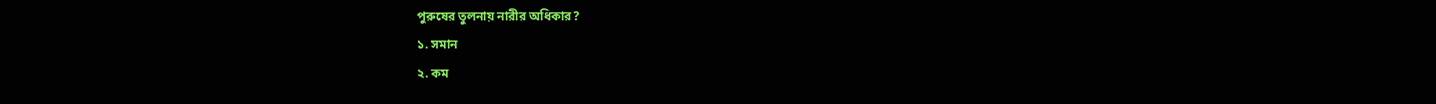পুরুষের তুলনায় নারীর অধিকার?
১. সমান
২. কম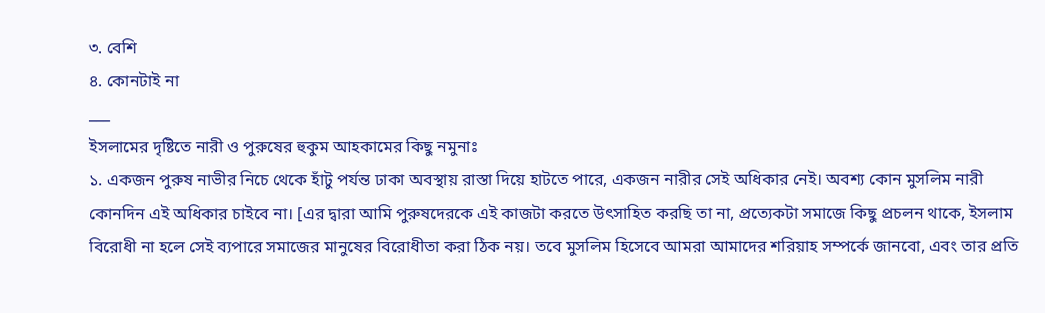৩. বেশি
৪. কোনটাই না
___
ইসলামের দৃষ্টিতে নারী ও পুরুষের হুকুম আহকামের কিছু নমুনাঃ
১. একজন পুরুষ নাভীর নিচে থেকে হাঁটু পর্যন্ত ঢাকা অবস্থায় রাস্তা দিয়ে হাটতে পারে, একজন নারীর সেই অধিকার নেই। অবশ্য কোন মুসলিম নারী কোনদিন এই অধিকার চাইবে না। [এর দ্বারা আমি পুরুষদেরকে এই কাজটা করতে উৎসাহিত করছি তা না, প্রত্যেকটা সমাজে কিছু প্রচলন থাকে, ইসলাম বিরোধী না হলে সেই ব্যপারে সমাজের মানুষের বিরোধীতা করা ঠিক নয়। তবে মুসলিম হিসেবে আমরা আমাদের শরিয়াহ সম্পর্কে জানবো, এবং তার প্রতি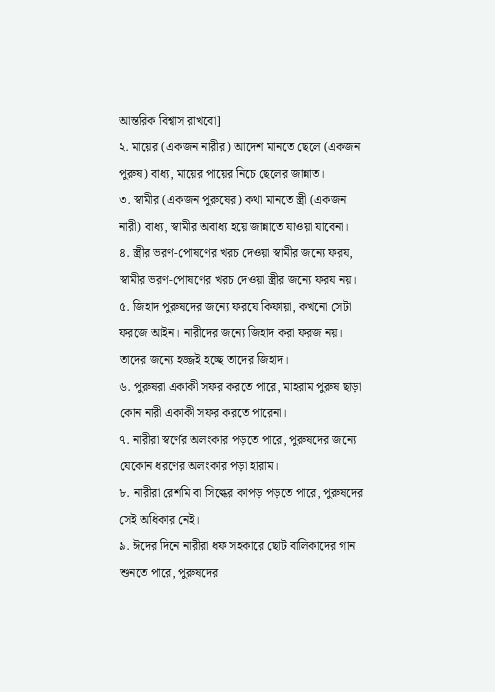আন্তরিক বিশ্বাস রাখবো]
২. মায়ের (একজন নারীর) আদেশ মানতে ছেলে (একজন পুরুষ) বাধ্য, মায়ের পায়ের নিচে ছেলের জান্নাত।
৩. স্বামীর (একজন পুরুষের) কথা মানতে স্ত্রী (একজন নারী) বাধ্য, স্বামীর অবাধ্য হয়ে জান্নাতে যাওয়া যাবেনা।
৪. স্ত্রীর ভরণ-পোষণের খরচ দেওয়া স্বামীর জন্যে ফরয, স্বামীর ভরণ-পোষণের খরচ দেওয়া স্ত্রীর জন্যে ফরয নয়।
৫. জিহাদ পুরুষদের জন্যে ফরযে কিফায়া, কখনো সেটা ফরজে আইন। নারীদের জন্যে জিহাদ করা ফরজ নয়। তাদের জন্যে হজ্জই হচ্ছে তাদের জিহাদ।
৬. পুরুষরা একাকী সফর করতে পারে, মাহরাম পুরুষ ছাড়া কোন নারী একাকী সফর করতে পারেনা।
৭. নারীরা স্বর্ণের অলংকার পড়তে পারে, পুরুষদের জন্যে যেকোন ধরণের অলংকার পড়া হারাম।
৮. নারীরা রেশমি বা সিল্কের কাপড় পড়তে পারে, পুরুষদের সেই অধিকার নেই।
৯. ঈদের দিনে নারীরা ধফ সহকারে ছোট বালিকাদের গান শুনতে পারে, পুরুষদের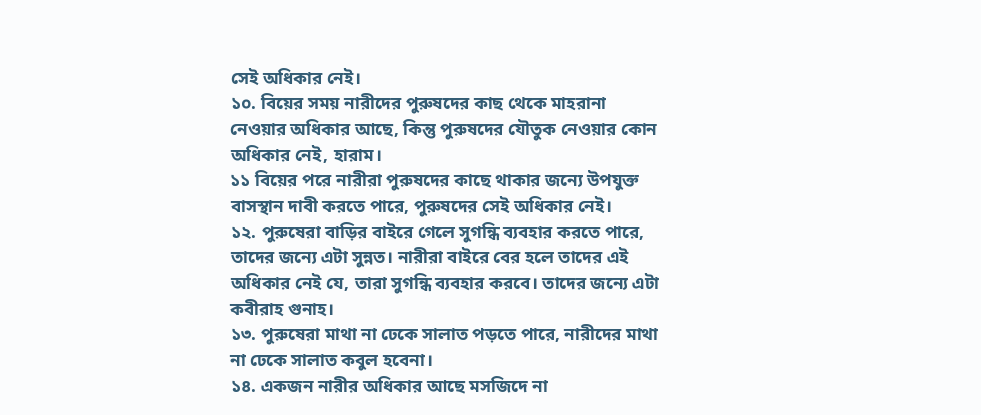সেই অধিকার নেই।
১০. বিয়ের সময় নারীদের পুরুষদের কাছ থেকে মাহরানা নেওয়ার অধিকার আছে, কিন্তু পুরুষদের যৌতুক নেওয়ার কোন অধিকার নেই, হারাম।
১১ বিয়ের পরে নারীরা পুরুষদের কাছে থাকার জন্যে উপযুক্ত বাসস্থান দাবী করতে পারে, পুরুষদের সেই অধিকার নেই।
১২. পুরুষেরা বাড়ির বাইরে গেলে সুগন্ধি ব্যবহার করতে পারে, তাদের জন্যে এটা সুন্নত। নারীরা বাইরে বের হলে তাদের এই অধিকার নেই যে, তারা সুগন্ধি ব্যবহার করবে। তাদের জন্যে এটা কবীরাহ গুনাহ।
১৩. পুরুষেরা মাথা না ঢেকে সালাত পড়তে পারে, নারীদের মাথা না ঢেকে সালাত কবুল হবেনা।
১৪. একজন নারীর অধিকার আছে মসজিদে না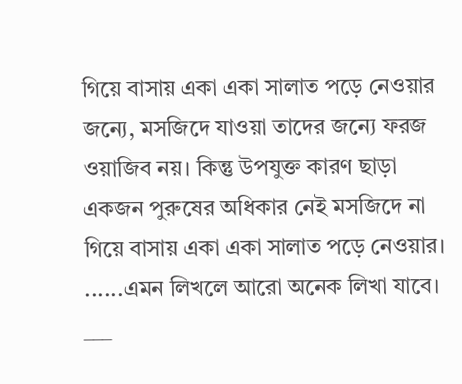গিয়ে বাসায় একা একা সালাত পড়ে নেওয়ার জন্যে, মসজিদে যাওয়া তাদের জন্যে ফরজ ওয়াজিব নয়। কিন্তু উপযুক্ত কারণ ছাড়া একজন পুরুষের অধিকার নেই মসজিদে না গিয়ে বাসায় একা একা সালাত পড়ে নেওয়ার।
......এমন লিখলে আরো অনেক লিখা যাবে।
___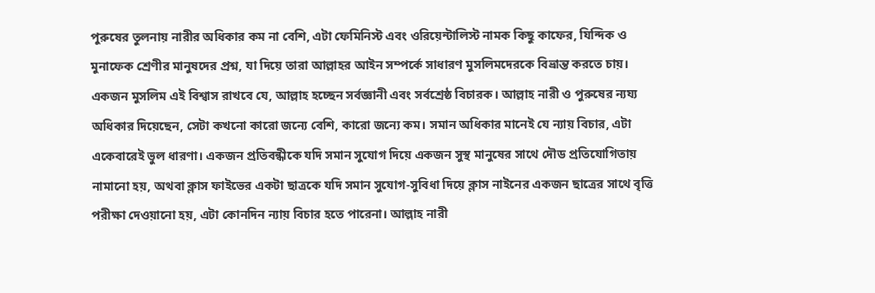পুরুষের তুলনায় নারীর অধিকার কম না বেশি, এটা ফেমিনিস্ট এবং ওরিয়েন্টালিস্ট নামক কিছু কাফের, যিন্দিক ও মুনাফেক শ্রেণীর মানুষদের প্রশ্ন, যা দিয়ে তারা আল্লাহর আইন সম্পর্কে সাধারণ মুসলিমদেরকে বিভ্রান্ত করতে চায়। একজন মুসলিম এই বিশ্বাস রাখবে যে, আল্লাহ হচ্ছেন সর্বজ্ঞানী এবং সর্বশ্রেষ্ঠ বিচারক। আল্লাহ নারী ও পুরুষের ন্যয্য অধিকার দিয়েছেন, সেটা কখনো কারো জন্যে বেশি, কারো জন্যে কম। সমান অধিকার মানেই যে ন্যায় বিচার, এটা একেবারেই ভুল ধারণা। একজন প্রতিবন্ধীকে যদি সমান সুযোগ দিয়ে একজন সুস্থ মানুষের সাথে দৌড প্রতিযোগিতায় নামানো হয়, অথবা ক্লাস ফাইভের একটা ছাত্রকে যদি সমান সুযোগ-সুবিধা দিয়ে ক্লাস নাইনের একজন ছাত্রের সাথে বৃত্তি পরীক্ষা দেওয়ানো হয়, এটা কোনদিন ন্যায় বিচার হতে পারেনা। আল্লাহ নারী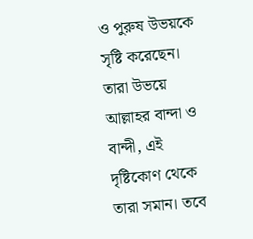ও পুরুষ উভয়কে সৃষ্টি করেছেন। তারা উভয়ে আল্লাহর বান্দা ও বান্দী, এই দৃষ্টিকোণ থেকে তারা সমান। তবে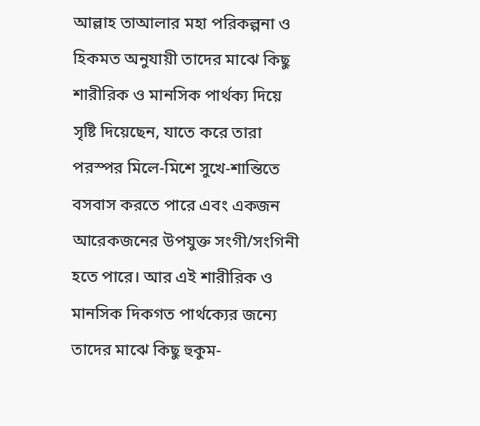আল্লাহ তাআলার মহা পরিকল্পনা ও হিকমত অনুযায়ী তাদের মাঝে কিছু শারীরিক ও মানসিক পার্থক্য দিয়ে সৃষ্টি দিয়েছেন, যাতে করে তারা পরস্পর মিলে-মিশে সুখে-শান্তিতে বসবাস করতে পারে এবং একজন আরেকজনের উপযুক্ত সংগী/সংগিনী হতে পারে। আর এই শারীরিক ও মানসিক দিকগত পার্থক্যের জন্যে তাদের মাঝে কিছু হুকুম-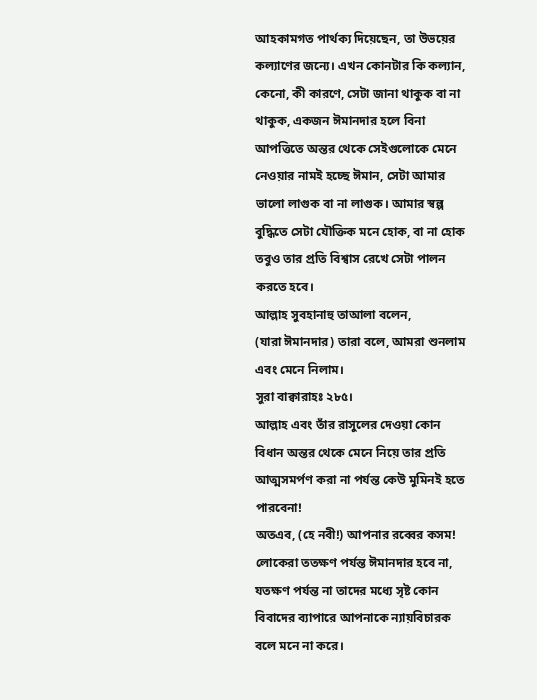আহকামগত পার্থক্য দিয়েছেন, তা উভয়ের কল্যাণের জন্যে। এখন কোনটার কি কল্যান, কেনো, কী কারণে, সেটা জানা থাকুক বা না থাকুক, একজন ঈমানদার হলে বিনা আপত্তিতে অন্তর থেকে সেইগুলোকে মেনে নেওয়ার নামই হচ্ছে ঈমান, সেটা আমার ভালো লাগুক বা না লাগুক। আমার স্বল্প বুদ্ধিতে সেটা যৌক্তিক মনে হোক, বা না হোক তবুও তার প্রতি বিশ্বাস রেখে সেটা পালন করতে হবে।
আল্লাহ সুবহানাহু তাআলা বলেন,
(যারা ঈমানদার) তারা বলে, আমরা শুনলাম এবং মেনে নিলাম।
সুরা বাক্বারাহঃ ২৮৫।
আল্লাহ এবং তাঁর রাসুলের দেওয়া কোন বিধান অন্তর থেকে মেনে নিয়ে তার প্রতি আত্মসমর্পণ করা না পর্যন্ত কেউ মুমিনই হতে পারবেনা!
অতএব, (হে নবী!) আপনার রব্বের কসম! লোকেরা ততক্ষণ পর্যন্ত ঈমানদার হবে না, যতক্ষণ পর্যন্ত না তাদের মধ্যে সৃষ্ট কোন বিবাদের ব্যাপারে আপনাকে ন্যায়বিচারক বলে মনে না করে।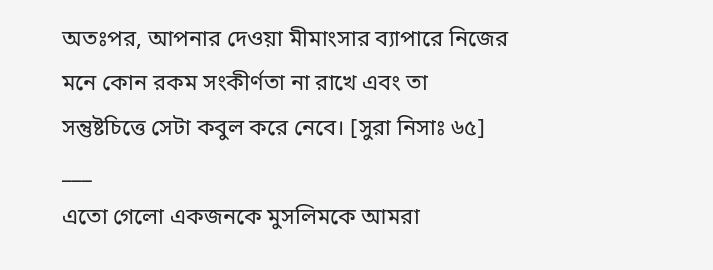অতঃপর, আপনার দেওয়া মীমাংসার ব্যাপারে নিজের মনে কোন রকম সংকীর্ণতা না রাখে এবং তা সন্তুষ্টচিত্তে সেটা কবুল করে নেবে। [সুরা নিসাঃ ৬৫]
___
এতো গেলো একজনকে মুসলিমকে আমরা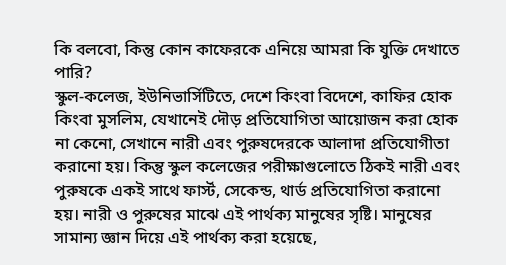কি বলবো, কিন্তু কোন কাফেরকে এনিয়ে আমরা কি যুক্তি দেখাতে পারি?
স্কুল-কলেজ, ইউনিভার্সিটিতে, দেশে কিংবা বিদেশে, কাফির হোক কিংবা মুসলিম, যেখানেই দৌড় প্রতিযোগিতা আয়োজন করা হোক না কেনো, সেখানে নারী এবং পুরুষদেরকে আলাদা প্রতিযোগীতা করানো হয়। কিন্তু স্কুল কলেজের পরীক্ষাগুলোতে ঠিকই নারী এবং পুরুষকে একই সাথে ফার্স্ট, সেকেন্ড, থার্ড প্রতিযোগিতা করানো হয়। নারী ও পুরুষের মাঝে এই পার্থক্য মানুষের সৃষ্টি। মানুষের সামান্য জ্ঞান দিয়ে এই পার্থক্য করা হয়েছে,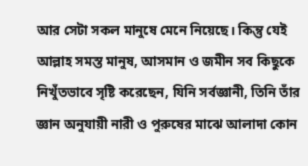আর সেটা সকল মানুষে মেনে নিয়েছে। কিন্তু যেই আল্লাহ সমস্ত মানুষ, আসমান ও জমীন সব কিছুকে নিখুঁতভাবে সৃষ্টি করেছেন, যিনি সর্বজ্ঞানী, তিনি তাঁর জ্ঞান অনুযায়ী নারী ও পুরুষের মাঝে আলাদা কোন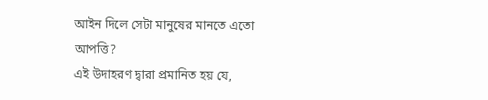আইন দিলে সেটা মানুষের মানতে এতো আপত্তি?
এই উদাহরণ দ্বারা প্রমানিত হয় যে,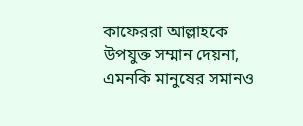কাফেররা আল্লাহকে উপযুক্ত সম্মান দেয়না, এমনকি মানুষের সমানও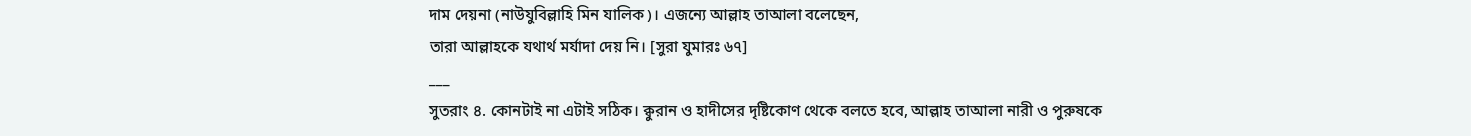দাম দেয়না (নাউযুবিল্লাহি মিন যালিক)। এজন্যে আল্লাহ তাআলা বলেছেন,
তারা আল্লাহকে যথার্থ মর্যাদা দেয় নি। [সুরা যুমারঃ ৬৭]
___
সুতরাং ৪. কোনটাই না এটাই সঠিক। ক্বুরান ও হাদীসের দৃষ্টিকোণ থেকে বলতে হবে, আল্লাহ তাআলা নারী ও পুরুষকে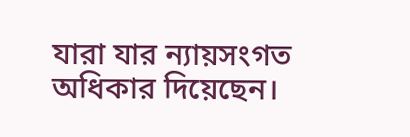যারা যার ন্যায়সংগত অধিকার দিয়েছেন।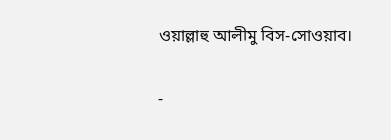ওয়াল্লাহু আলীমু বিস-সোওয়াব।

-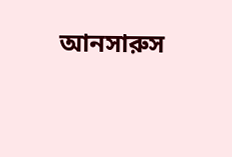আনসারুস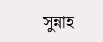সুন্নাহ